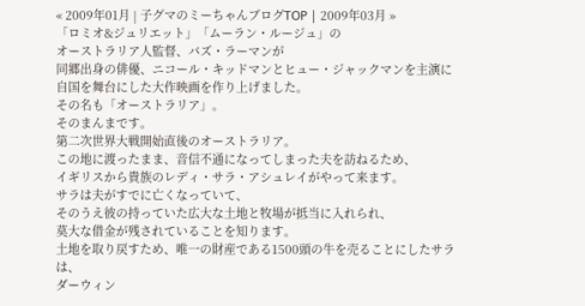« 2009年01月 | 子グマのミーちゃんブログTOP | 2009年03月 »
「ロミオ&ジュリエット」「ムーラン・ルージュ」の
オーストラリア人監督、バズ・ラーマンが
同郷出身の俳優、ニコール・キッドマンとヒュー・ジャックマンを主演に
自国を舞台にした大作映画を作り上げました。
その名も「オーストラリア」。
そのまんまです。
第二次世界大戦開始直後のオーストラリア。
この地に渡ったまま、音信不通になってしまった夫を訪ねるため、
イギリスから貴族のレディ・サラ・アシュレイがやって来ます。
サラは夫がすでに亡くなっていて、
そのうえ彼の持っていた広大な土地と牧場が抵当に入れられ、
莫大な借金が残されていることを知ります。
土地を取り戻すため、唯一の財産である1500頭の牛を売ることにしたサラは、
ダーウィン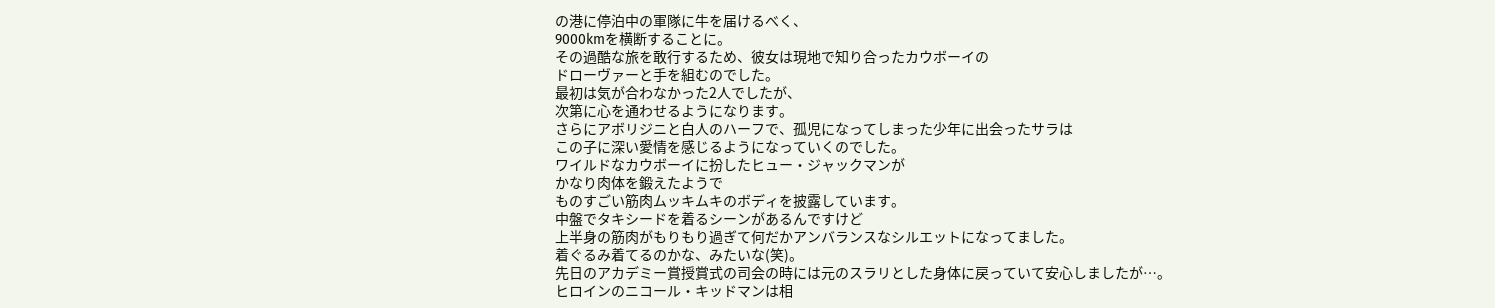の港に停泊中の軍隊に牛を届けるべく、
9000kmを横断することに。
その過酷な旅を敢行するため、彼女は現地で知り合ったカウボーイの
ドローヴァーと手を組むのでした。
最初は気が合わなかった2人でしたが、
次第に心を通わせるようになります。
さらにアボリジニと白人のハーフで、孤児になってしまった少年に出会ったサラは
この子に深い愛情を感じるようになっていくのでした。
ワイルドなカウボーイに扮したヒュー・ジャックマンが
かなり肉体を鍛えたようで
ものすごい筋肉ムッキムキのボディを披露しています。
中盤でタキシードを着るシーンがあるんですけど
上半身の筋肉がもりもり過ぎて何だかアンバランスなシルエットになってました。
着ぐるみ着てるのかな、みたいな(笑)。
先日のアカデミー賞授賞式の司会の時には元のスラリとした身体に戻っていて安心しましたが…。
ヒロインのニコール・キッドマンは相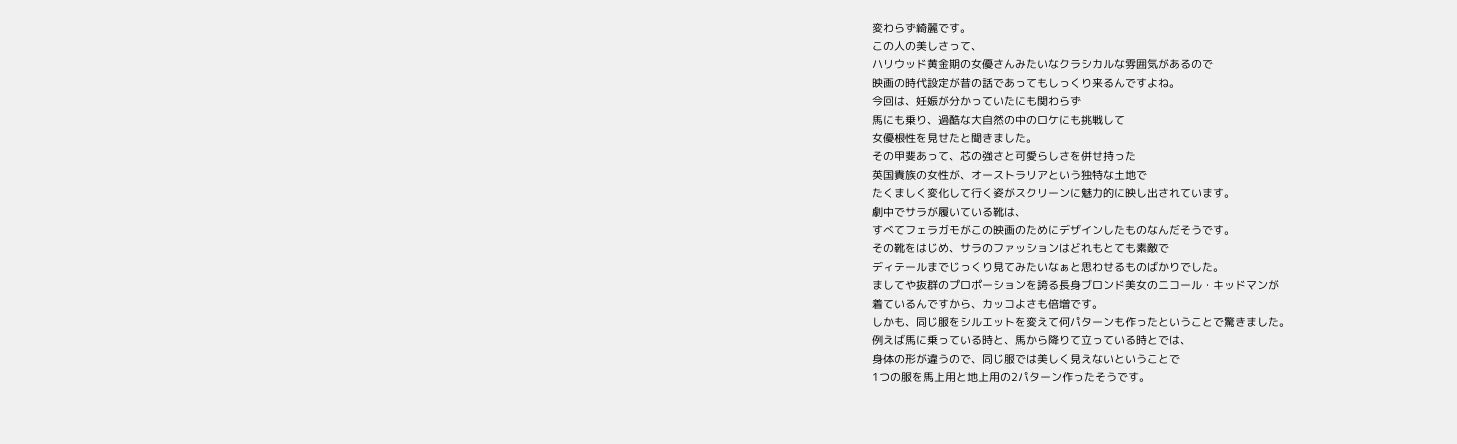変わらず綺麗です。
この人の美しさって、
ハリウッド黄金期の女優さんみたいなクラシカルな雰囲気があるので
映画の時代設定が昔の話であってもしっくり来るんですよね。
今回は、妊娠が分かっていたにも関わらず
馬にも乗り、過酷な大自然の中のロケにも挑戦して
女優根性を見せたと聞きました。
その甲斐あって、芯の強さと可愛らしさを併せ持った
英国貴族の女性が、オーストラリアという独特な土地で
たくましく変化して行く姿がスクリーンに魅力的に映し出されています。
劇中でサラが履いている靴は、
すべてフェラガモがこの映画のためにデザインしたものなんだそうです。
その靴をはじめ、サラのファッションはどれもとても素敵で
ディテールまでじっくり見てみたいなぁと思わせるものばかりでした。
ましてや抜群のプロポーションを誇る長身ブロンド美女のニコール・キッドマンが
着ているんですから、カッコよさも倍増です。
しかも、同じ服をシルエットを変えて何パターンも作ったということで驚きました。
例えば馬に乗っている時と、馬から降りて立っている時とでは、
身体の形が違うので、同じ服では美しく見えないということで
1つの服を馬上用と地上用の2パターン作ったそうです。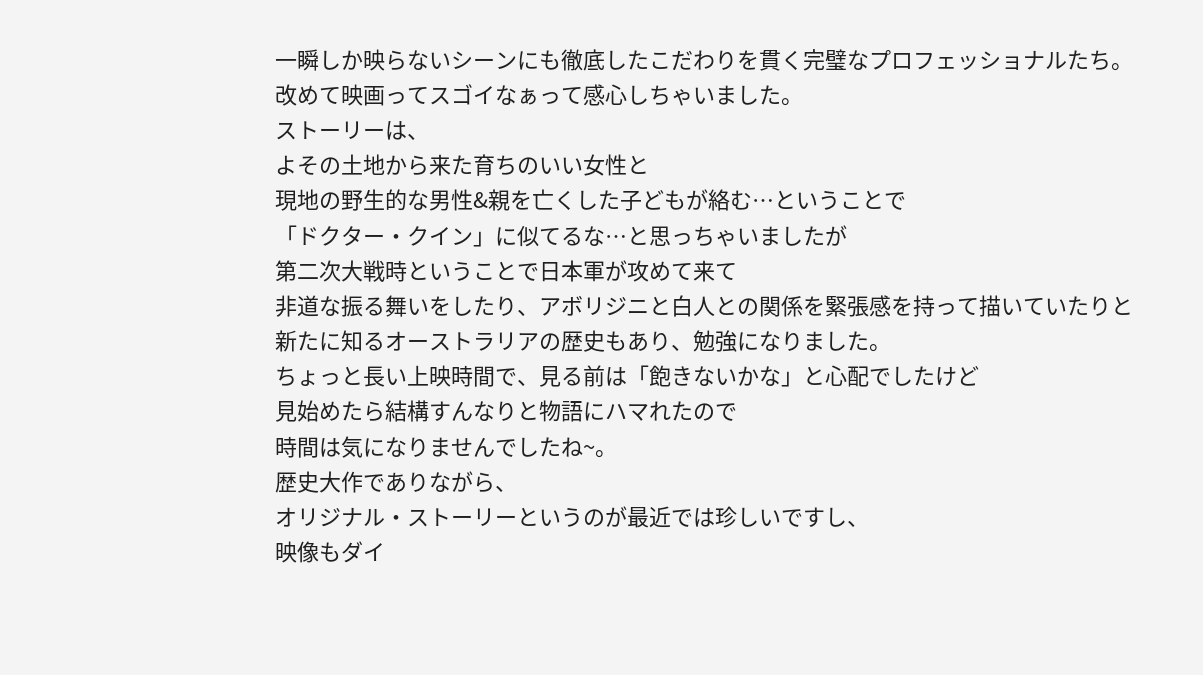一瞬しか映らないシーンにも徹底したこだわりを貫く完璧なプロフェッショナルたち。
改めて映画ってスゴイなぁって感心しちゃいました。
ストーリーは、
よその土地から来た育ちのいい女性と
現地の野生的な男性&親を亡くした子どもが絡む…ということで
「ドクター・クイン」に似てるな…と思っちゃいましたが
第二次大戦時ということで日本軍が攻めて来て
非道な振る舞いをしたり、アボリジニと白人との関係を緊張感を持って描いていたりと
新たに知るオーストラリアの歴史もあり、勉強になりました。
ちょっと長い上映時間で、見る前は「飽きないかな」と心配でしたけど
見始めたら結構すんなりと物語にハマれたので
時間は気になりませんでしたね~。
歴史大作でありながら、
オリジナル・ストーリーというのが最近では珍しいですし、
映像もダイ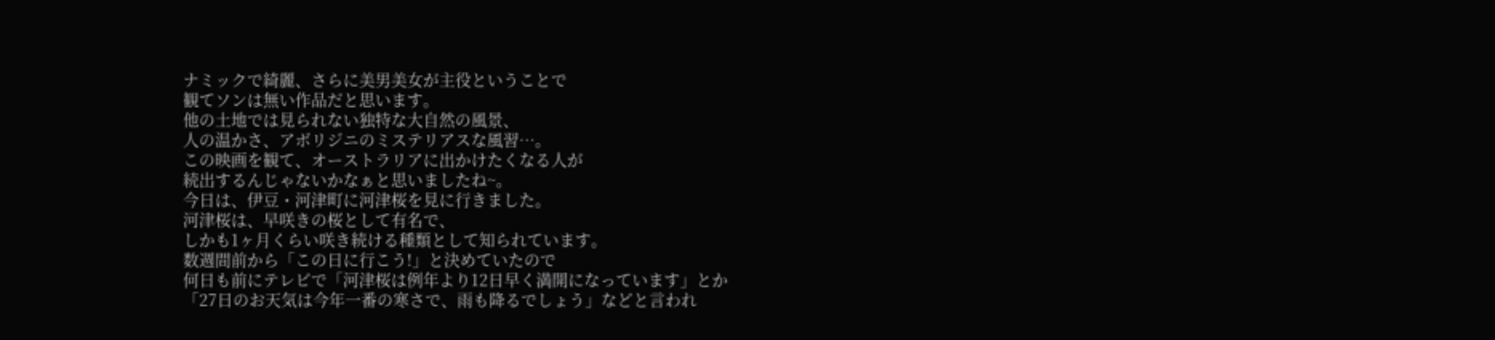ナミックで綺麗、さらに美男美女が主役ということで
観てソンは無い作品だと思います。
他の土地では見られない独特な大自然の風景、
人の温かさ、アボリジニのミステリアスな風習…。
この映画を観て、オーストラリアに出かけたくなる人が
続出するんじゃないかなぁと思いましたね~。
今日は、伊豆・河津町に河津桜を見に行きました。
河津桜は、早咲きの桜として有名で、
しかも1ヶ月くらい咲き続ける種類として知られています。
数週間前から「この日に行こう!」と決めていたので
何日も前にテレビで「河津桜は例年より12日早く満開になっています」とか
「27日のお天気は今年一番の寒さで、雨も降るでしょう」などと言われ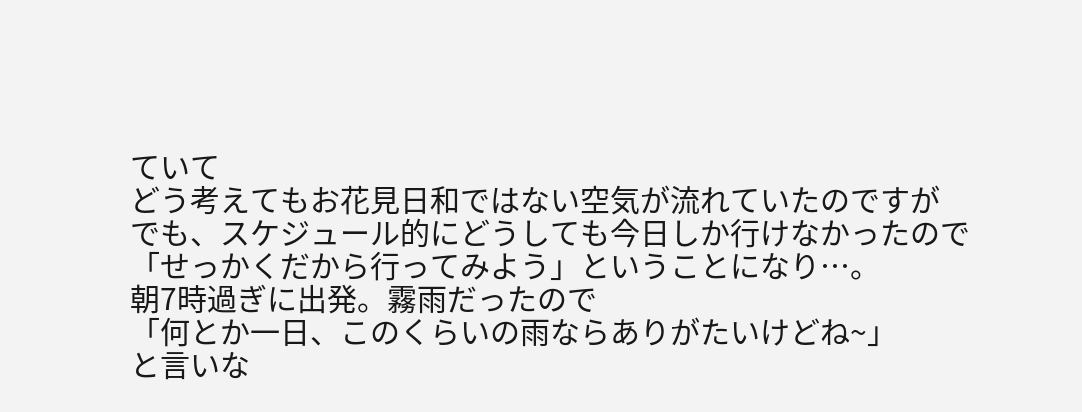ていて
どう考えてもお花見日和ではない空気が流れていたのですが
でも、スケジュール的にどうしても今日しか行けなかったので
「せっかくだから行ってみよう」ということになり…。
朝7時過ぎに出発。霧雨だったので
「何とか一日、このくらいの雨ならありがたいけどね~」
と言いな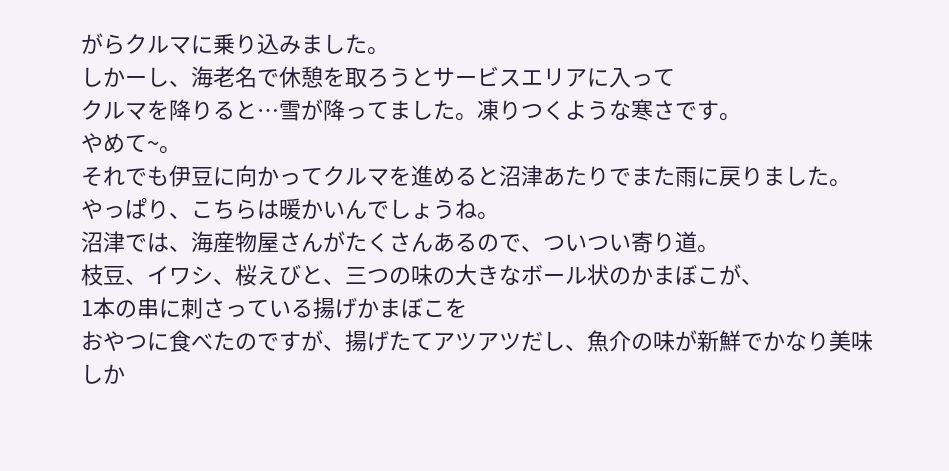がらクルマに乗り込みました。
しかーし、海老名で休憩を取ろうとサービスエリアに入って
クルマを降りると…雪が降ってました。凍りつくような寒さです。
やめて~。
それでも伊豆に向かってクルマを進めると沼津あたりでまた雨に戻りました。
やっぱり、こちらは暖かいんでしょうね。
沼津では、海産物屋さんがたくさんあるので、ついつい寄り道。
枝豆、イワシ、桜えびと、三つの味の大きなボール状のかまぼこが、
1本の串に刺さっている揚げかまぼこを
おやつに食べたのですが、揚げたてアツアツだし、魚介の味が新鮮でかなり美味しか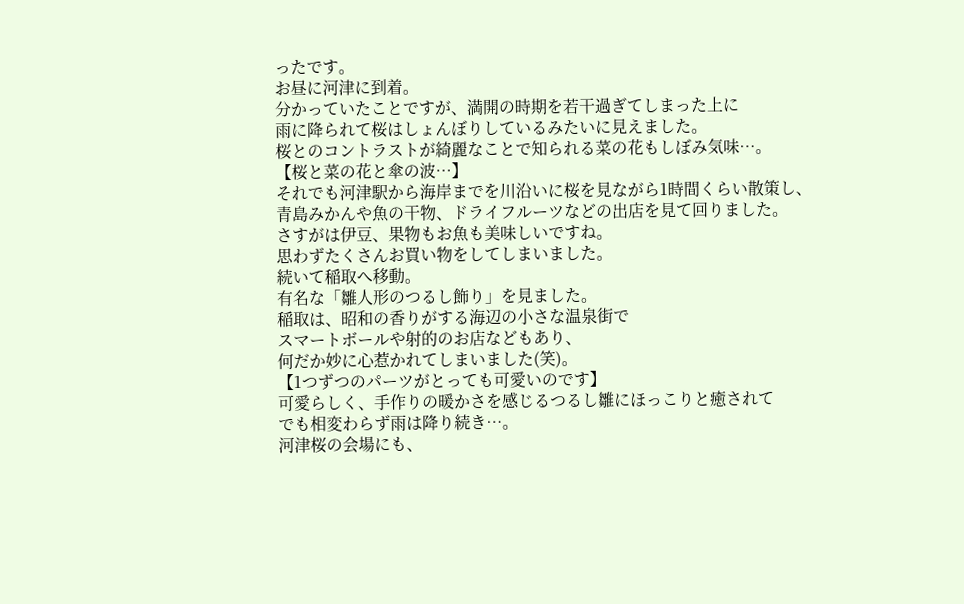ったです。
お昼に河津に到着。
分かっていたことですが、満開の時期を若干過ぎてしまった上に
雨に降られて桜はしょんぼりしているみたいに見えました。
桜とのコントラストが綺麗なことで知られる菜の花もしぼみ気味…。
【桜と菜の花と傘の波…】
それでも河津駅から海岸までを川沿いに桜を見ながら1時間くらい散策し、
青島みかんや魚の干物、ドライフルーツなどの出店を見て回りました。
さすがは伊豆、果物もお魚も美味しいですね。
思わずたくさんお買い物をしてしまいました。
続いて稲取へ移動。
有名な「雛人形のつるし飾り」を見ました。
稲取は、昭和の香りがする海辺の小さな温泉街で
スマートボールや射的のお店などもあり、
何だか妙に心惹かれてしまいました(笑)。
【1つずつのパーツがとっても可愛いのです】
可愛らしく、手作りの暖かさを感じるつるし雛にほっこりと癒されて
でも相変わらず雨は降り続き…。
河津桜の会場にも、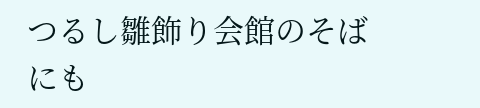つるし雛飾り会館のそばにも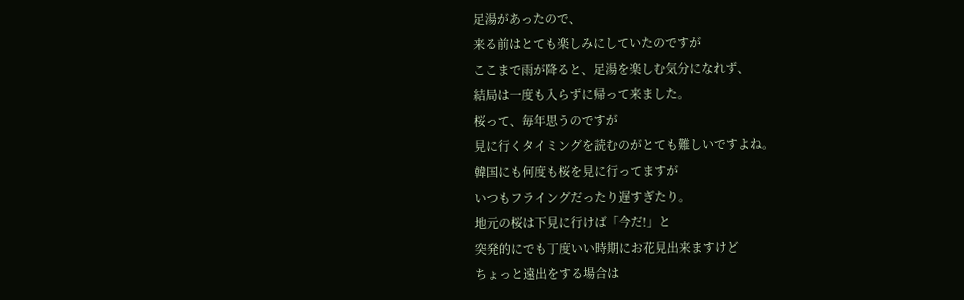足湯があったので、
来る前はとても楽しみにしていたのですが
ここまで雨が降ると、足湯を楽しむ気分になれず、
結局は一度も入らずに帰って来ました。
桜って、毎年思うのですが
見に行くタイミングを読むのがとても難しいですよね。
韓国にも何度も桜を見に行ってますが
いつもフライングだったり遅すぎたり。
地元の桜は下見に行けば「今だ!」と
突発的にでも丁度いい時期にお花見出来ますけど
ちょっと遠出をする場合は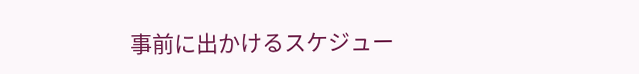事前に出かけるスケジュー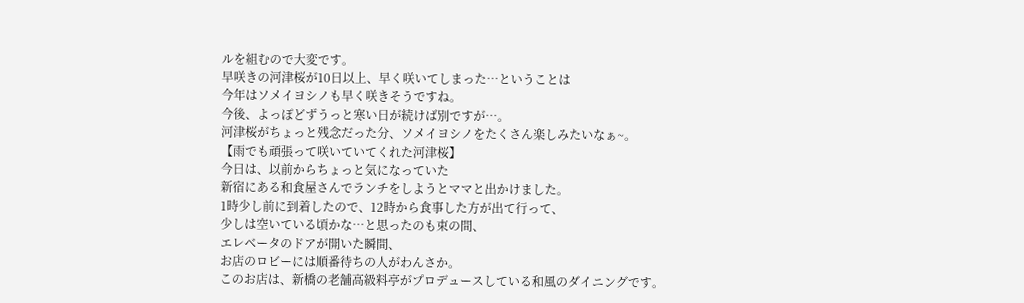ルを組むので大変です。
早咲きの河津桜が10日以上、早く咲いてしまった…ということは
今年はソメイヨシノも早く咲きそうですね。
今後、よっぽどずうっと寒い日が続けば別ですが…。
河津桜がちょっと残念だった分、ソメイヨシノをたくさん楽しみたいなぁ~。
【雨でも頑張って咲いていてくれた河津桜】
今日は、以前からちょっと気になっていた
新宿にある和食屋さんでランチをしようとママと出かけました。
1時少し前に到着したので、12時から食事した方が出て行って、
少しは空いている頃かな…と思ったのも束の間、
エレベータのドアが開いた瞬間、
お店のロビーには順番待ちの人がわんさか。
このお店は、新橋の老舗高級料亭がプロデュースしている和風のダイニングです。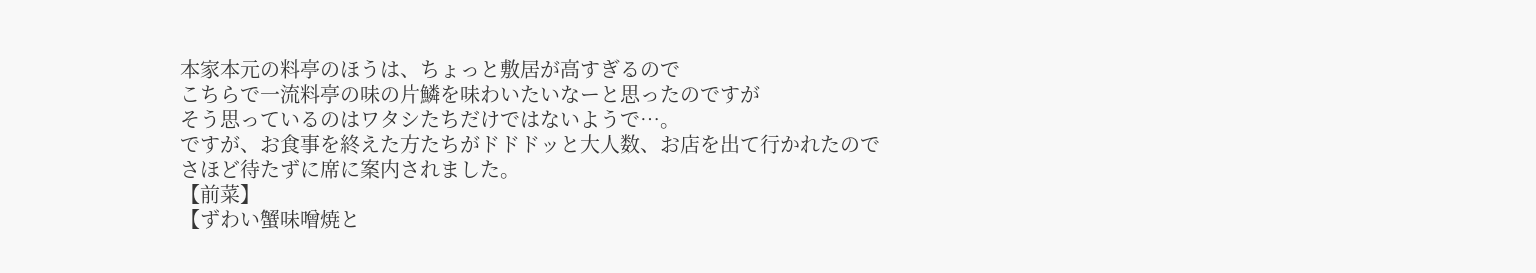本家本元の料亭のほうは、ちょっと敷居が高すぎるので
こちらで一流料亭の味の片鱗を味わいたいなーと思ったのですが
そう思っているのはワタシたちだけではないようで…。
ですが、お食事を終えた方たちがドドドッと大人数、お店を出て行かれたので
さほど待たずに席に案内されました。
【前菜】
【ずわい蟹味噌焼と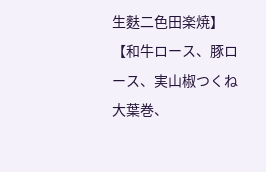生麩二色田楽焼】
【和牛ロース、豚ロース、実山椒つくね大葉巻、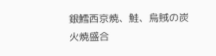銀鱈西京焼、鮭、烏賊の炭火焼盛合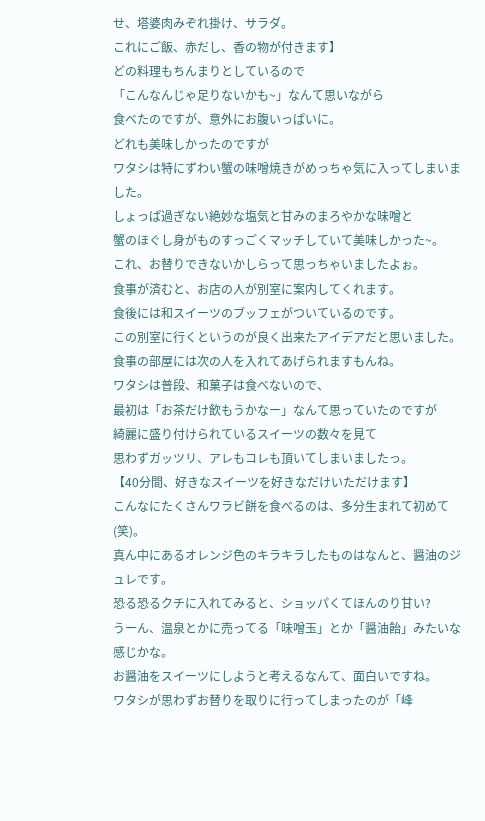せ、塔婆肉みぞれ掛け、サラダ。
これにご飯、赤だし、香の物が付きます】
どの料理もちんまりとしているので
「こんなんじゃ足りないかも~」なんて思いながら
食べたのですが、意外にお腹いっぱいに。
どれも美味しかったのですが
ワタシは特にずわい蟹の味噌焼きがめっちゃ気に入ってしまいました。
しょっぱ過ぎない絶妙な塩気と甘みのまろやかな味噌と
蟹のほぐし身がものすっごくマッチしていて美味しかった~。
これ、お替りできないかしらって思っちゃいましたよぉ。
食事が済むと、お店の人が別室に案内してくれます。
食後には和スイーツのブッフェがついているのです。
この別室に行くというのが良く出来たアイデアだと思いました。
食事の部屋には次の人を入れてあげられますもんね。
ワタシは普段、和菓子は食べないので、
最初は「お茶だけ飲もうかなー」なんて思っていたのですが
綺麗に盛り付けられているスイーツの数々を見て
思わずガッツリ、アレもコレも頂いてしまいましたっ。
【40分間、好きなスイーツを好きなだけいただけます】
こんなにたくさんワラビ餅を食べるのは、多分生まれて初めて(笑)。
真ん中にあるオレンジ色のキラキラしたものはなんと、醤油のジュレです。
恐る恐るクチに入れてみると、ショッパくてほんのり甘い?
うーん、温泉とかに売ってる「味噌玉」とか「醤油飴」みたいな感じかな。
お醤油をスイーツにしようと考えるなんて、面白いですね。
ワタシが思わずお替りを取りに行ってしまったのが「峰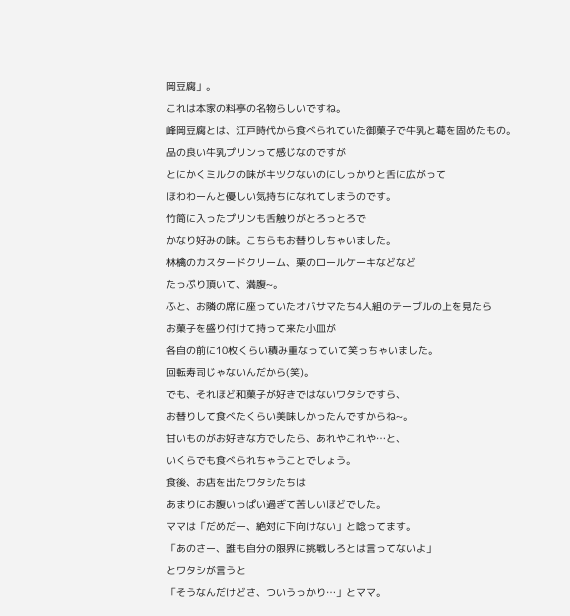岡豆腐」。
これは本家の料亭の名物らしいですね。
峰岡豆腐とは、江戸時代から食べられていた御菓子で牛乳と葛を固めたもの。
品の良い牛乳プリンって感じなのですが
とにかくミルクの味がキツクないのにしっかりと舌に広がって
ほわわーんと優しい気持ちになれてしまうのです。
竹筒に入ったプリンも舌触りがとろっとろで
かなり好みの味。こちらもお替りしちゃいました。
林檎のカスタードクリーム、栗のロールケーキなどなど
たっぷり頂いて、満腹~。
ふと、お隣の席に座っていたオバサマたち4人組のテーブルの上を見たら
お菓子を盛り付けて持って来た小皿が
各自の前に10枚くらい積み重なっていて笑っちゃいました。
回転寿司じゃないんだから(笑)。
でも、それほど和菓子が好きではないワタシですら、
お替りして食べたくらい美味しかったんですからね~。
甘いものがお好きな方でしたら、あれやこれや…と、
いくらでも食べられちゃうことでしょう。
食後、お店を出たワタシたちは
あまりにお腹いっぱい過ぎて苦しいほどでした。
ママは「だめだー、絶対に下向けない」と唸ってます。
「あのさー、誰も自分の限界に挑戦しろとは言ってないよ」
とワタシが言うと
「そうなんだけどさ、ついうっかり…」とママ。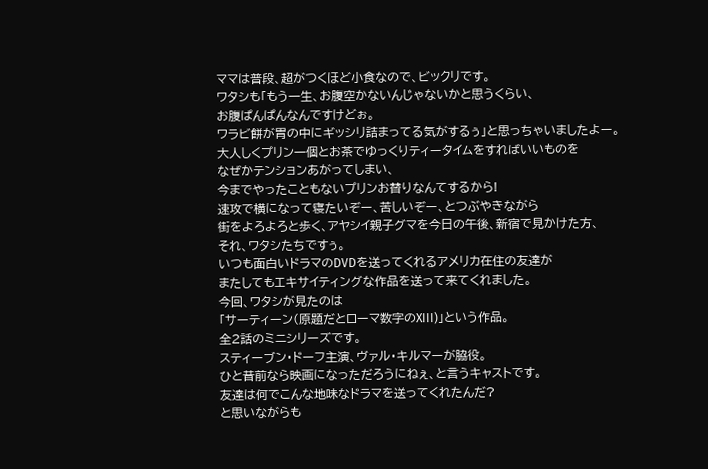ママは普段、超がつくほど小食なので、ビックリです。
ワタシも「もう一生、お腹空かないんじゃないかと思うくらい、
お腹ぱんぱんなんですけどぉ。
ワラビ餅が胃の中にギッシリ詰まってる気がするぅ」と思っちゃいましたよー。
大人しくプリン一個とお茶でゆっくりティータイムをすればいいものを
なぜかテンションあがってしまい、
今までやったこともないプリンお替りなんてするから!
速攻で横になって寝たいぞー、苦しいぞー、とつぶやきながら
街をよろよろと歩く、アヤシイ親子グマを今日の午後、新宿で見かけた方、
それ、ワタシたちですぅ。
いつも面白いドラマのDVDを送ってくれるアメリカ在住の友達が
またしてもエキサイティングな作品を送って来てくれました。
今回、ワタシが見たのは
「サーティーン(原題だとローマ数字のXIII)」という作品。
全2話のミニシリーズです。
スティーブン・ドーフ主演、ヴァル・キルマーが脇役。
ひと昔前なら映画になっただろうにねぇ、と言うキャストです。
友達は何でこんな地味なドラマを送ってくれたんだ?
と思いながらも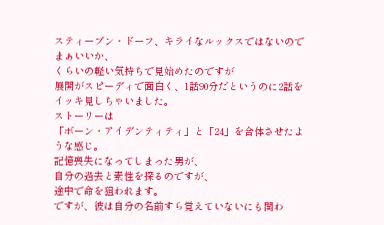スティーブン・ドーフ、キライなルックスではないのでまぁいいか、
くらいの軽い気持ちで見始めたのですが
展開がスピーディで面白く、1話90分だというのに2話をイッキ見しちゃいました。
ストーリーは
「ボーン・アイデンティティ」と「24」を合体させたような感じ。
記憶喪失になってしまった男が、
自分の過去と素性を探るのですが、
途中で命を狙われます。
ですが、彼は自分の名前すら覚えていないにも関わ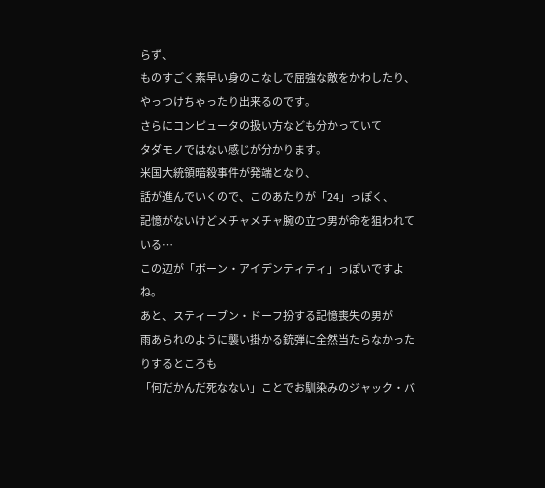らず、
ものすごく素早い身のこなしで屈強な敵をかわしたり、
やっつけちゃったり出来るのです。
さらにコンピュータの扱い方なども分かっていて
タダモノではない感じが分かります。
米国大統領暗殺事件が発端となり、
話が進んでいくので、このあたりが「24」っぽく、
記憶がないけどメチャメチャ腕の立つ男が命を狙われている…
この辺が「ボーン・アイデンティティ」っぽいですよね。
あと、スティーブン・ドーフ扮する記憶喪失の男が
雨あられのように襲い掛かる銃弾に全然当たらなかったりするところも
「何だかんだ死なない」ことでお馴染みのジャック・バ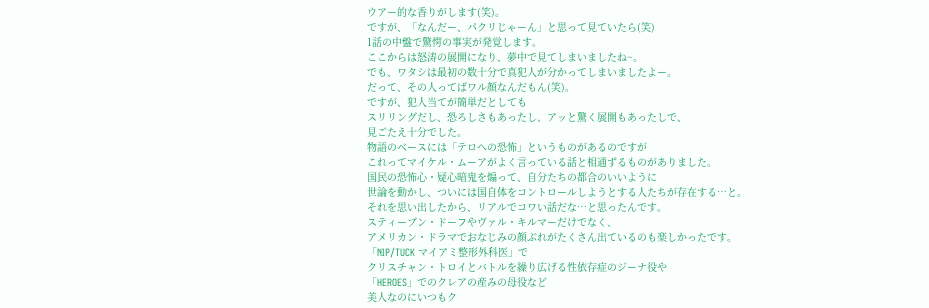ウアー的な香りがします(笑)。
ですが、「なんだー、パクリじゃーん」と思って見ていたら(笑)
1話の中盤で驚愕の事実が発覚します。
ここからは怒涛の展開になり、夢中で見てしまいましたね~。
でも、ワタシは最初の数十分で真犯人が分かってしまいましたよー。
だって、その人ってばワル顔なんだもん(笑)。
ですが、犯人当てが簡単だとしても
スリリングだし、恐ろしさもあったし、アッと驚く展開もあったしで、
見ごたえ十分でした。
物語のベースには「テロへの恐怖」というものがあるのですが
これってマイケル・ムーアがよく言っている話と相通ずるものがありました。
国民の恐怖心・疑心暗鬼を煽って、自分たちの都合のいいように
世論を動かし、ついには国自体をコントロールしようとする人たちが存在する…と。
それを思い出したから、リアルでコワい話だな…と思ったんです。
スティーブン・ドーフやヴァル・キルマーだけでなく、
アメリカン・ドラマでおなじみの顔ぶれがたくさん出ているのも楽しかったです。
「NIP/TUCK マイアミ整形外科医」で
クリスチャン・トロイとバトルを繰り広げる性依存症のジーナ役や
「HEROES」でのクレアの産みの母役など
美人なのにいつもク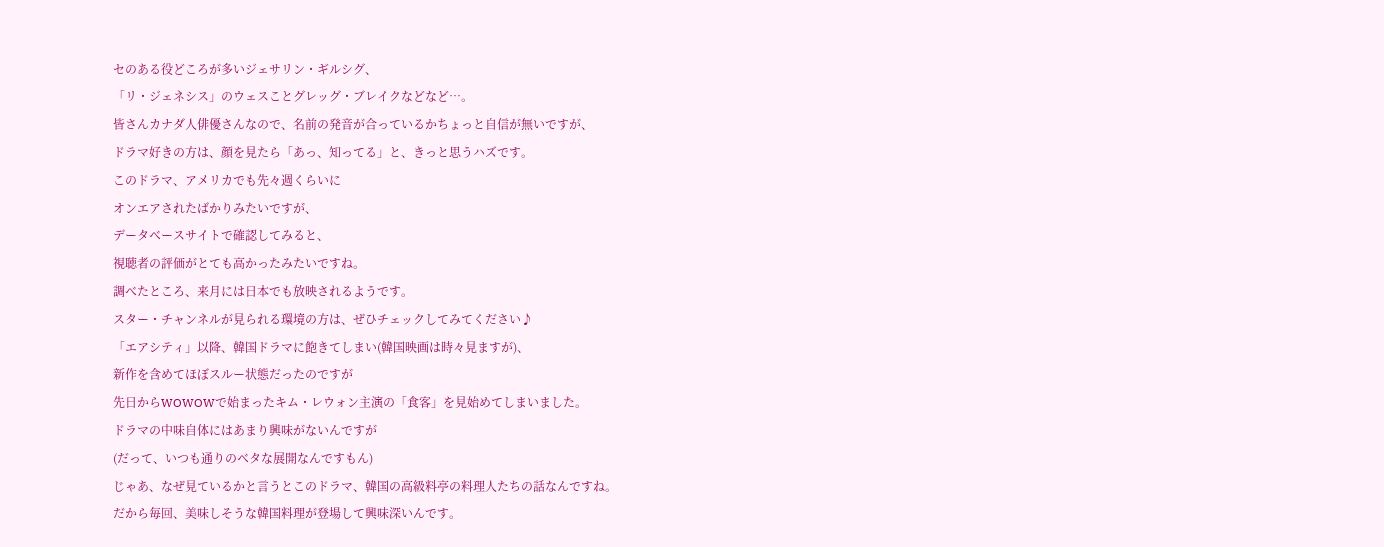セのある役どころが多いジェサリン・ギルシグ、
「リ・ジェネシス」のウェスことグレッグ・ブレイクなどなど…。
皆さんカナダ人俳優さんなので、名前の発音が合っているかちょっと自信が無いですが、
ドラマ好きの方は、顔を見たら「あっ、知ってる」と、きっと思うハズです。
このドラマ、アメリカでも先々週くらいに
オンエアされたばかりみたいですが、
データベースサイトで確認してみると、
視聴者の評価がとても高かったみたいですね。
調べたところ、来月には日本でも放映されるようです。
スター・チャンネルが見られる環境の方は、ぜひチェックしてみてください♪
「エアシティ」以降、韓国ドラマに飽きてしまい(韓国映画は時々見ますが)、
新作を含めてほぼスルー状態だったのですが
先日からWOWOWで始まったキム・レウォン主演の「食客」を見始めてしまいました。
ドラマの中味自体にはあまり興味がないんですが
(だって、いつも通りのベタな展開なんですもん)
じゃあ、なぜ見ているかと言うとこのドラマ、韓国の高級料亭の料理人たちの話なんですね。
だから毎回、美味しそうな韓国料理が登場して興味深いんです。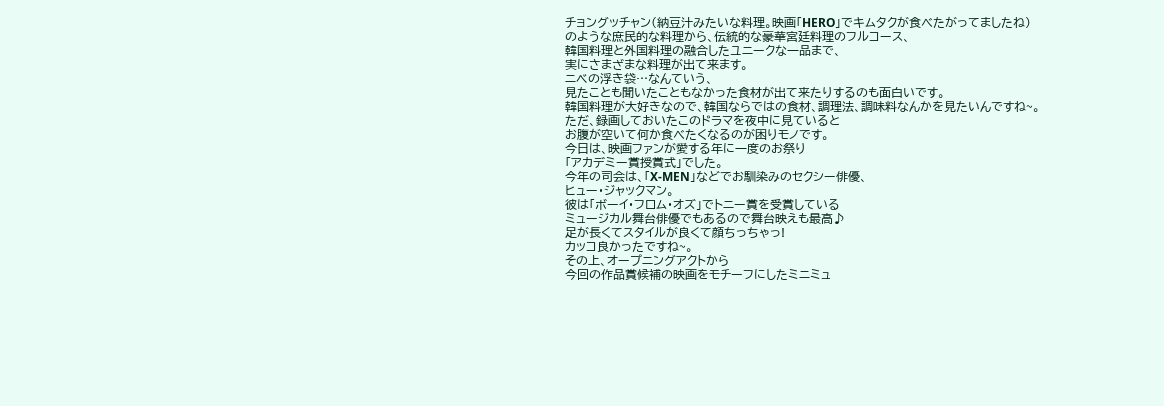チョングッチャン(納豆汁みたいな料理。映画「HERO」でキムタクが食べたがってましたね)
のような庶民的な料理から、伝統的な豪華宮廷料理のフルコース、
韓国料理と外国料理の融合したユニークな一品まで、
実にさまざまな料理が出て来ます。
ニベの浮き袋…なんていう、
見たことも聞いたこともなかった食材が出て来たりするのも面白いです。
韓国料理が大好きなので、韓国ならではの食材、調理法、調味料なんかを見たいんですね~。
ただ、録画しておいたこのドラマを夜中に見ていると
お腹が空いて何か食べたくなるのが困りモノです。
今日は、映画ファンが愛する年に一度のお祭り
「アカデミー賞授賞式」でした。
今年の司会は、「X-MEN」などでお馴染みのセクシー俳優、
ヒュー・ジャックマン。
彼は「ボーイ・フロム・オズ」でトニー賞を受賞している
ミュージカル舞台俳優でもあるので舞台映えも最高♪
足が長くてスタイルが良くて顔ちっちゃっ!
カッコ良かったですね~。
その上、オープニングアクトから
今回の作品賞候補の映画をモチーフにしたミニミュ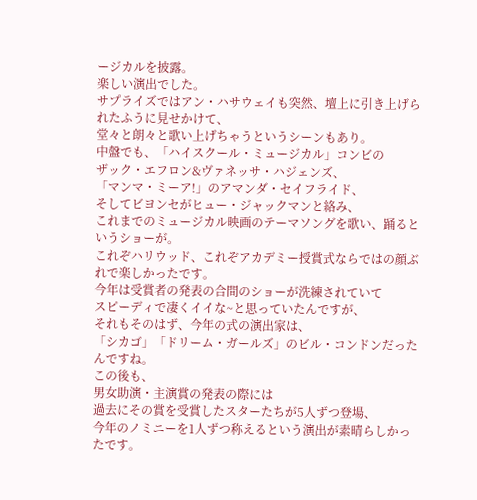ージカルを披露。
楽しい演出でした。
サプライズではアン・ハサウェイも突然、壇上に引き上げられたふうに見せかけて、
堂々と朗々と歌い上げちゃうというシーンもあり。
中盤でも、「ハイスクール・ミュージカル」コンビの
ザック・エフロン&ヴァネッサ・ハジェンズ、
「マンマ・ミーア!」のアマンダ・セイフライド、
そしてビヨンセがヒュー・ジャックマンと絡み、
これまでのミュージカル映画のテーマソングを歌い、踊るというショーが。
これぞハリウッド、これぞアカデミー授賞式ならではの顔ぶれで楽しかったです。
今年は受賞者の発表の合間のショーが洗練されていて
スピーディで凄くイイな~と思っていたんですが、
それもそのはず、今年の式の演出家は、
「シカゴ」「ドリーム・ガールズ」のビル・コンドンだったんですね。
この後も、
男女助演・主演賞の発表の際には
過去にその賞を受賞したスターたちが5人ずつ登場、
今年のノミニーを1人ずつ称えるという演出が素晴らしかったです。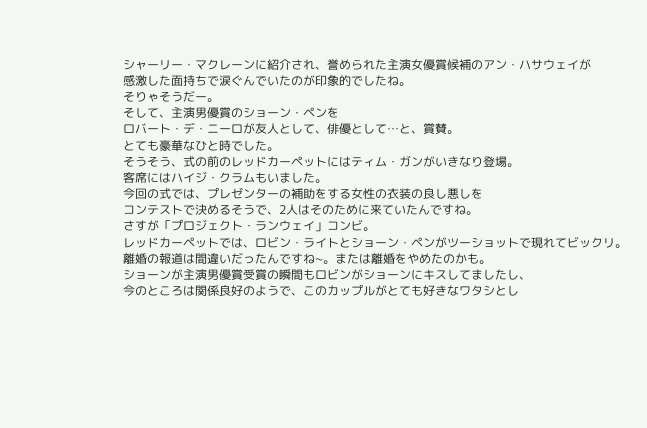シャーリー・マクレーンに紹介され、誉められた主演女優賞候補のアン・ハサウェイが
感激した面持ちで涙ぐんでいたのが印象的でしたね。
そりゃそうだー。
そして、主演男優賞のショーン・ペンを
ロバート・デ・ニーロが友人として、俳優として…と、賞賛。
とても豪華なひと時でした。
そうそう、式の前のレッドカーペットにはティム・ガンがいきなり登場。
客席にはハイジ・クラムもいました。
今回の式では、プレゼンターの補助をする女性の衣装の良し悪しを
コンテストで決めるそうで、2人はそのために来ていたんですね。
さすが「プロジェクト・ランウェイ」コンビ。
レッドカーペットでは、ロビン・ライトとショーン・ペンがツーショットで現れてビックリ。
離婚の報道は間違いだったんですね~。または離婚をやめたのかも。
ショーンが主演男優賞受賞の瞬間もロビンがショーンにキスしてましたし、
今のところは関係良好のようで、このカップルがとても好きなワタシとし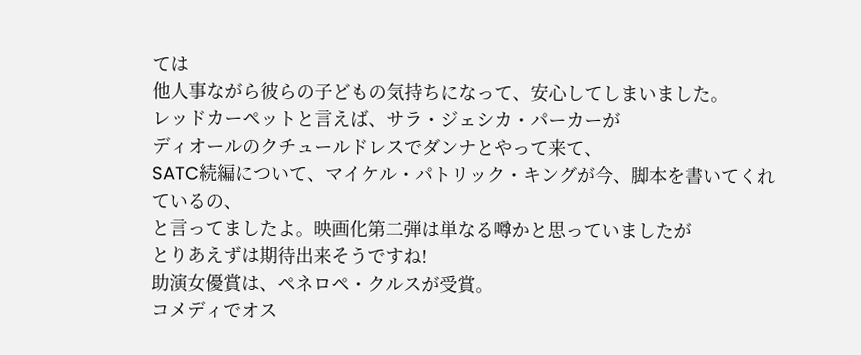ては
他人事ながら彼らの子どもの気持ちになって、安心してしまいました。
レッドカーペットと言えば、サラ・ジェシカ・パーカーが
ディオールのクチュールドレスでダンナとやって来て、
SATC続編について、マイケル・パトリック・キングが今、脚本を書いてくれているの、
と言ってましたよ。映画化第二弾は単なる噂かと思っていましたが
とりあえずは期待出来そうですね!
助演女優賞は、ペネロペ・クルスが受賞。
コメディでオス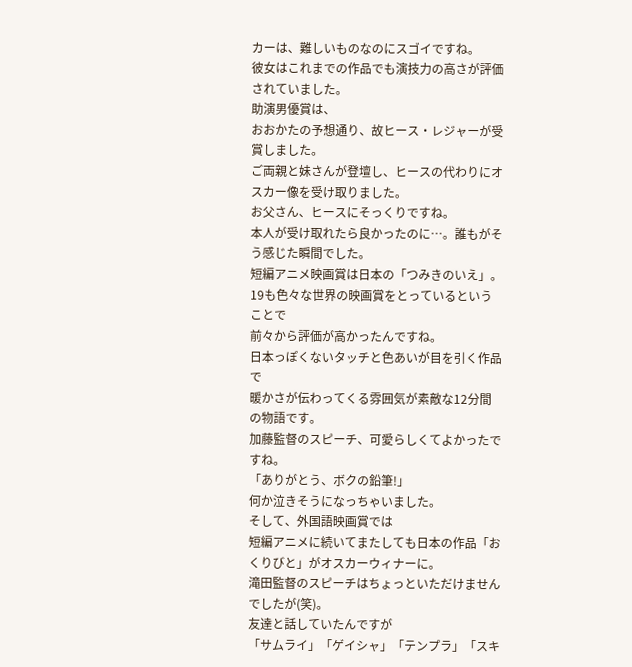カーは、難しいものなのにスゴイですね。
彼女はこれまでの作品でも演技力の高さが評価されていました。
助演男優賞は、
おおかたの予想通り、故ヒース・レジャーが受賞しました。
ご両親と妹さんが登壇し、ヒースの代わりにオスカー像を受け取りました。
お父さん、ヒースにそっくりですね。
本人が受け取れたら良かったのに…。誰もがそう感じた瞬間でした。
短編アニメ映画賞は日本の「つみきのいえ」。
19も色々な世界の映画賞をとっているということで
前々から評価が高かったんですね。
日本っぽくないタッチと色あいが目を引く作品で
暖かさが伝わってくる雰囲気が素敵な12分間の物語です。
加藤監督のスピーチ、可愛らしくてよかったですね。
「ありがとう、ボクの鉛筆!」
何か泣きそうになっちゃいました。
そして、外国語映画賞では
短編アニメに続いてまたしても日本の作品「おくりびと」がオスカーウィナーに。
滝田監督のスピーチはちょっといただけませんでしたが(笑)。
友達と話していたんですが
「サムライ」「ゲイシャ」「テンプラ」「スキ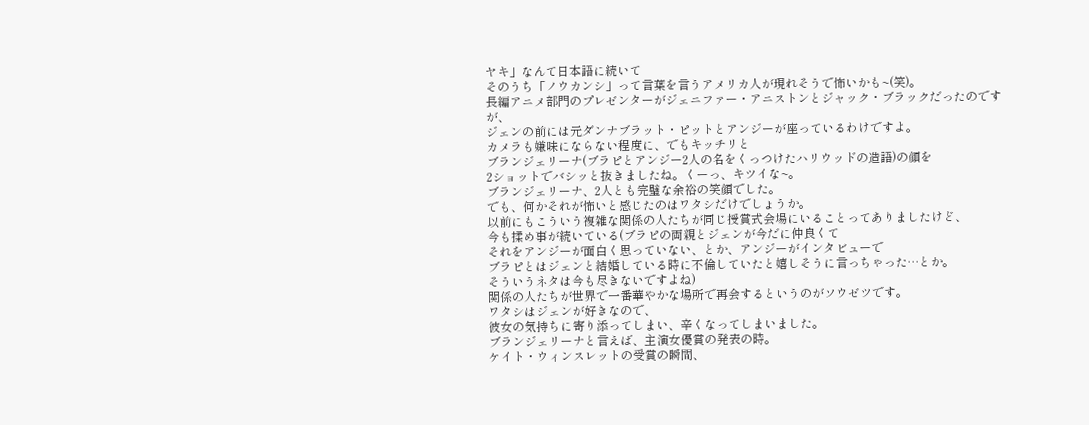ヤキ」なんて日本語に続いて
そのうち「ノウカンシ」って言葉を言うアメリカ人が現れそうで怖いかも~(笑)。
長編アニメ部門のプレゼンターがジェニファー・アニストンとジャック・ブラックだったのですが、
ジェンの前には元ダンナブラット・ピットとアンジーが座っているわけですよ。
カメラも嫌味にならない程度に、でもキッチリと
ブランジェリーナ(ブラピとアンジー2人の名をくっつけたハリウッドの造語)の顔を
2ショットでバシッと抜きましたね。くーっ、キツイな~。
ブランジェリーナ、2人とも完璧な余裕の笑顔でした。
でも、何かそれが怖いと感じたのはワタシだけでしょうか。
以前にもこういう複雑な関係の人たちが同じ授賞式会場にいることってありましたけど、
今も揉め事が続いている(ブラピの両親とジェンが今だに仲良くて
それをアンジーが面白く思っていない、とか、アンジーがインタビューで
ブラピとはジェンと結婚している時に不倫していたと嬉しそうに言っちゃった…とか。
そういうネタは今も尽きないですよね)
関係の人たちが世界で一番華やかな場所で再会するというのがソウゼツです。
ワタシはジェンが好きなので、
彼女の気持ちに寄り添ってしまい、辛くなってしまいました。
ブランジェリーナと言えば、主演女優賞の発表の時。
ケイト・ウィンスレットの受賞の瞬間、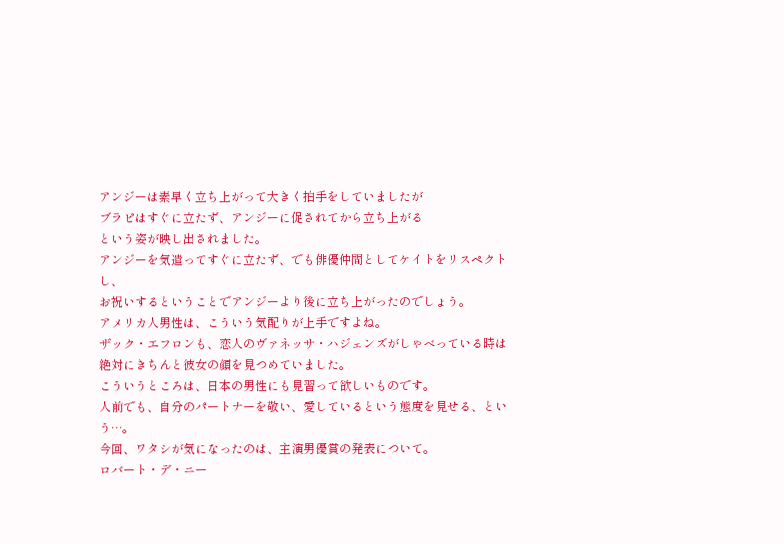アンジーは素早く立ち上がって大きく拍手をしていましたが
ブラピはすぐに立たず、アンジーに促されてから立ち上がる
という姿が映し出されました。
アンジーを気遣ってすぐに立たず、でも俳優仲間としてケイトをリスペクトし、
お祝いするということでアンジーより後に立ち上がったのでしょう。
アメリカ人男性は、こういう気配りが上手ですよね。
ザック・エフロンも、恋人のヴァネッサ・ハジェンズがしゃべっている時は
絶対にきちんと彼女の顔を見つめていました。
こういうところは、日本の男性にも見習って欲しいものです。
人前でも、自分のパートナーを敬い、愛しているという態度を見せる、という…。
今回、ワタシが気になったのは、主演男優賞の発表について。
ロバート・デ・ニー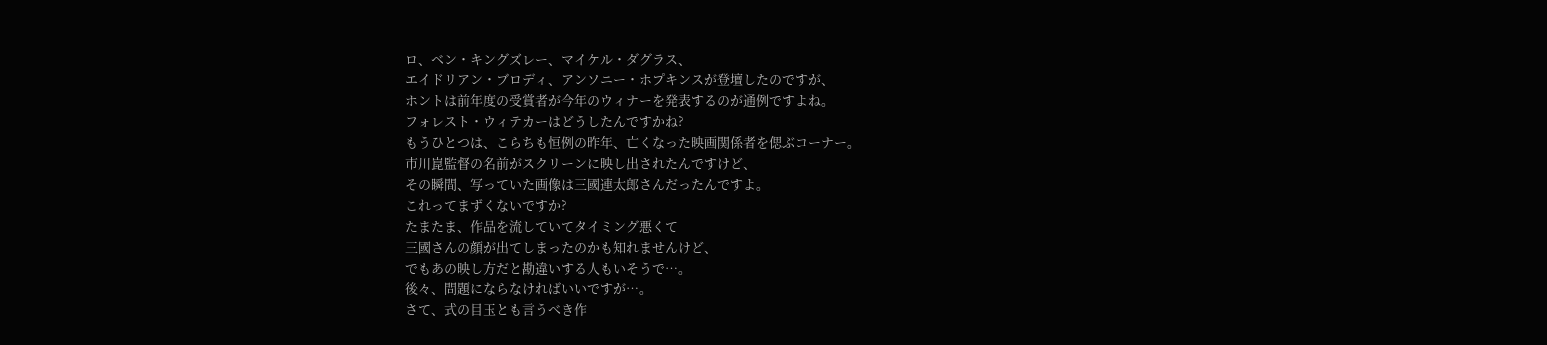ロ、ベン・キングズレー、マイケル・ダグラス、
エイドリアン・ブロディ、アンソニー・ホプキンスが登壇したのですが、
ホントは前年度の受賞者が今年のウィナーを発表するのが通例ですよね。
フォレスト・ウィテカーはどうしたんですかね?
もうひとつは、こらちも恒例の昨年、亡くなった映画関係者を偲ぶコーナー。
市川崑監督の名前がスクリーンに映し出されたんですけど、
その瞬間、写っていた画像は三國連太郎さんだったんですよ。
これってまずくないですか?
たまたま、作品を流していてタイミング悪くて
三國さんの顔が出てしまったのかも知れませんけど、
でもあの映し方だと勘違いする人もいそうで…。
後々、問題にならなければいいですが…。
さて、式の目玉とも言うべき作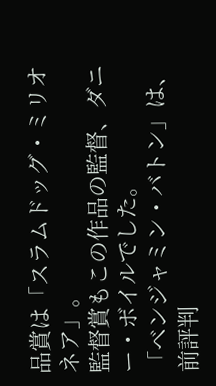品賞は「スラムドッグ・ミリオネア」。
監督賞もこの作品の監督、ダニー・ボイルでした。
「ベンジャミン・バトン」は、前評判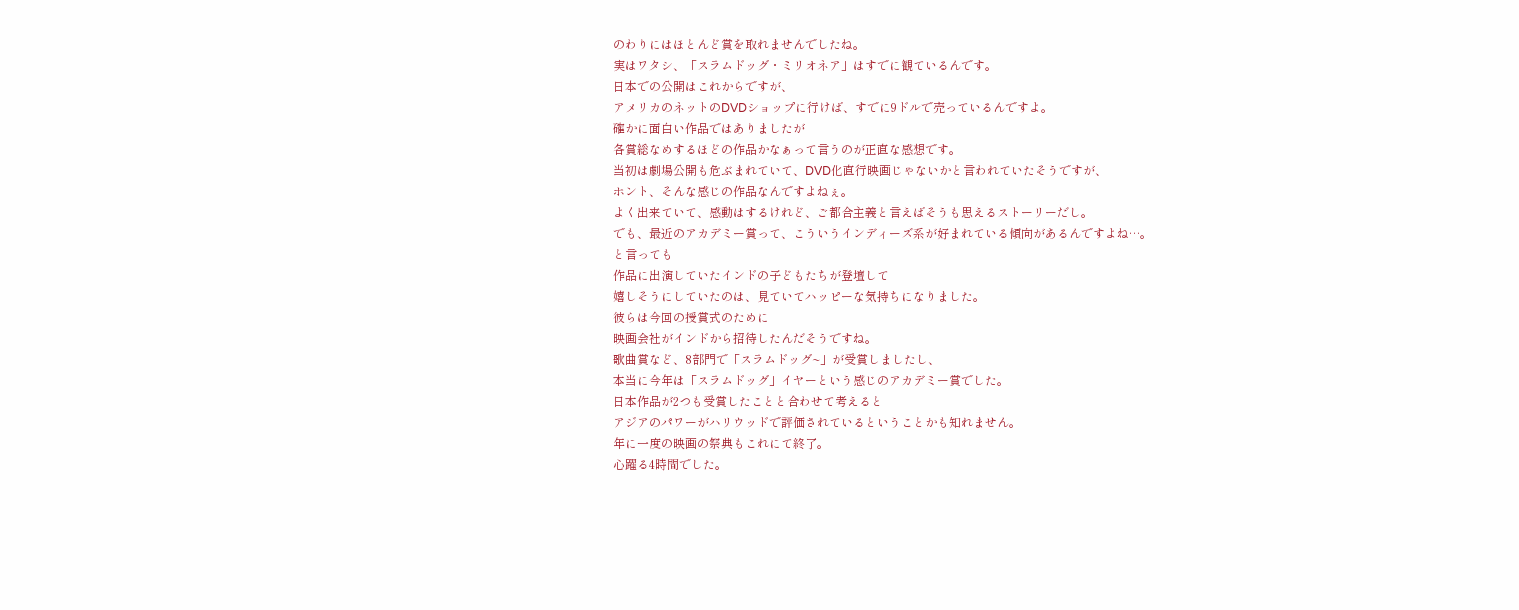のわりにはほとんど賞を取れませんでしたね。
実はワタシ、「スラムドッグ・ミリオネア」はすでに観ているんです。
日本での公開はこれからですが、
アメリカのネットのDVDショップに行けば、すでに9ドルで売っているんですよ。
確かに面白い作品ではありましたが
各賞総なめするほどの作品かなぁって言うのが正直な感想です。
当初は劇場公開も危ぶまれていて、DVD化直行映画じゃないかと言われていたそうですが、
ホント、そんな感じの作品なんですよねぇ。
よく出来ていて、感動はするけれど、ご都合主義と言えばそうも思えるストーリーだし。
でも、最近のアカデミー賞って、こういうインディーズ系が好まれている傾向があるんですよね…。
と言っても
作品に出演していたインドの子どもたちが登壇して
嬉しそうにしていたのは、見ていてハッピーな気持ちになりました。
彼らは今回の授賞式のために
映画会社がインドから招待したんだそうですね。
歌曲賞など、8部門で「スラムドッグ~」が受賞しましたし、
本当に今年は「スラムドッグ」イヤーという感じのアカデミー賞でした。
日本作品が2つも受賞したことと合わせて考えると
アジアのパワーがハリウッドで評価されているということかも知れません。
年に一度の映画の祭典もこれにて終了。
心躍る4時間でした。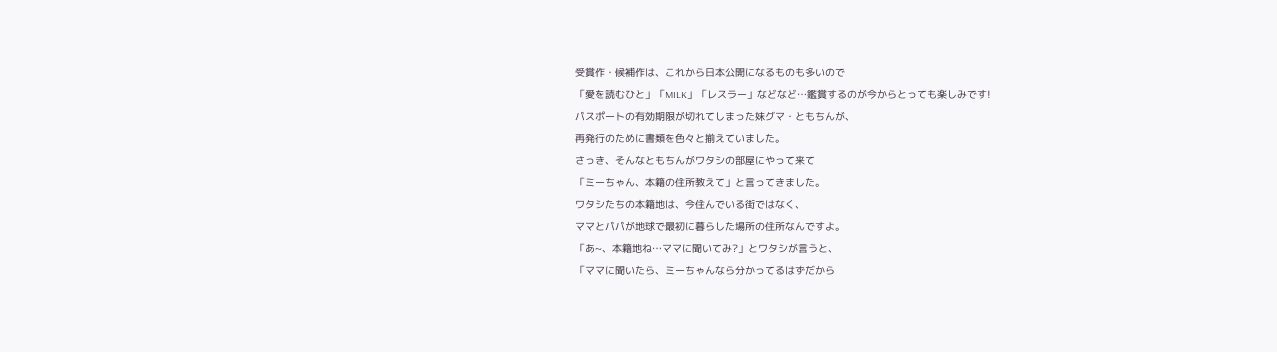受賞作・候補作は、これから日本公開になるものも多いので
「愛を読むひと」「MILK」「レスラー」などなど…鑑賞するのが今からとっても楽しみです!
パスポートの有効期限が切れてしまった妹グマ・ともちんが、
再発行のために書類を色々と揃えていました。
さっき、そんなともちんがワタシの部屋にやって来て
「ミーちゃん、本籍の住所教えて」と言ってきました。
ワタシたちの本籍地は、今住んでいる街ではなく、
ママとパパが地球で最初に暮らした場所の住所なんですよ。
「あ~、本籍地ね…ママに聞いてみ?」とワタシが言うと、
「ママに聞いたら、ミーちゃんなら分かってるはずだから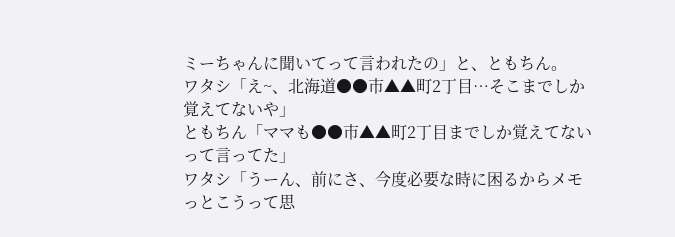ミーちゃんに聞いてって言われたの」と、ともちん。
ワタシ「え~、北海道●●市▲▲町2丁目…そこまでしか覚えてないや」
ともちん「ママも●●市▲▲町2丁目までしか覚えてないって言ってた」
ワタシ「うーん、前にさ、今度必要な時に困るからメモっとこうって思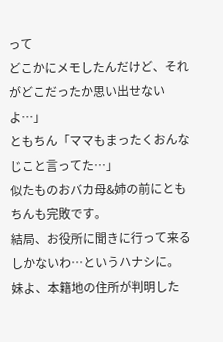って
どこかにメモしたんだけど、それがどこだったか思い出せないよ…」
ともちん「ママもまったくおんなじこと言ってた…」
似たものおバカ母&姉の前にともちんも完敗です。
結局、お役所に聞きに行って来るしかないわ…というハナシに。
妹よ、本籍地の住所が判明した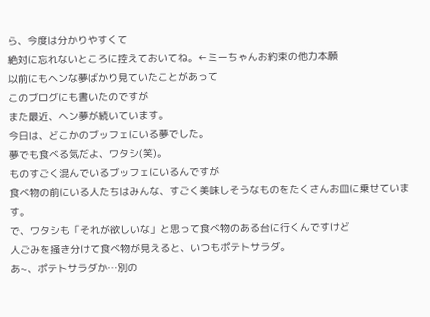ら、今度は分かりやすくて
絶対に忘れないところに控えておいてね。←ミーちゃんお約束の他力本願
以前にもヘンな夢ばかり見ていたことがあって
このブログにも書いたのですが
また最近、ヘン夢が続いています。
今日は、どこかのブッフェにいる夢でした。
夢でも食べる気だよ、ワタシ(笑)。
ものすごく混んでいるブッフェにいるんですが
食べ物の前にいる人たちはみんな、すごく美味しそうなものをたくさんお皿に乗せています。
で、ワタシも「それが欲しいな」と思って食べ物のある台に行くんですけど
人ごみを掻き分けて食べ物が見えると、いつもポテトサラダ。
あ~、ポテトサラダか…別の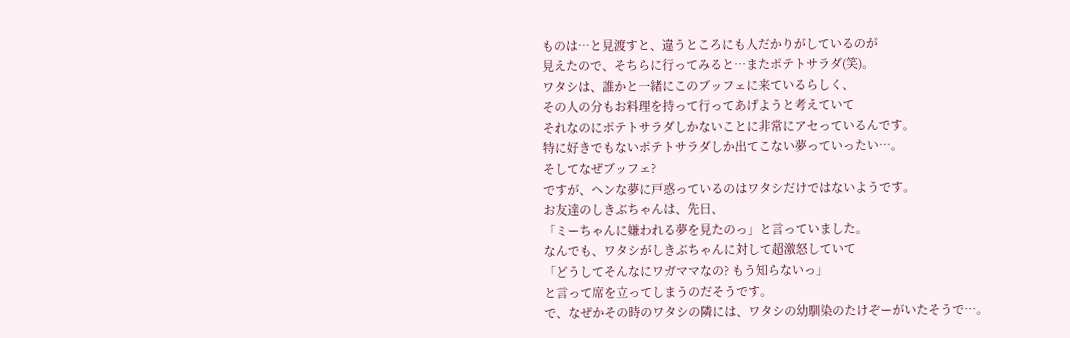ものは…と見渡すと、違うところにも人だかりがしているのが
見えたので、そちらに行ってみると…またポテトサラダ(笑)。
ワタシは、誰かと一緒にこのブッフェに来ているらしく、
その人の分もお料理を持って行ってあげようと考えていて
それなのにポテトサラダしかないことに非常にアセっているんです。
特に好きでもないポテトサラダしか出てこない夢っていったい…。
そしてなぜブッフェ?
ですが、ヘンな夢に戸惑っているのはワタシだけではないようです。
お友達のしきぶちゃんは、先日、
「ミーちゃんに嫌われる夢を見たのっ」と言っていました。
なんでも、ワタシがしきぶちゃんに対して超激怒していて
「どうしてそんなにワガママなの? もう知らないっ」
と言って席を立ってしまうのだそうです。
で、なぜかその時のワタシの隣には、ワタシの幼馴染のたけぞーがいたそうで…。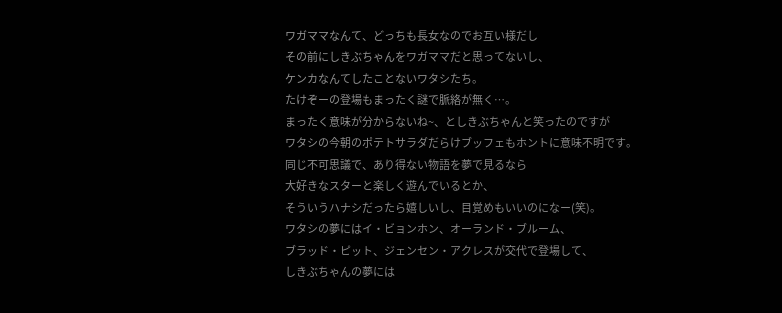ワガママなんて、どっちも長女なのでお互い様だし
その前にしきぶちゃんをワガママだと思ってないし、
ケンカなんてしたことないワタシたち。
たけぞーの登場もまったく謎で脈絡が無く…。
まったく意味が分からないね~、としきぶちゃんと笑ったのですが
ワタシの今朝のポテトサラダだらけブッフェもホントに意味不明です。
同じ不可思議で、あり得ない物語を夢で見るなら
大好きなスターと楽しく遊んでいるとか、
そういうハナシだったら嬉しいし、目覚めもいいのになー(笑)。
ワタシの夢にはイ・ビョンホン、オーランド・ブルーム、
ブラッド・ピット、ジェンセン・アクレスが交代で登場して、
しきぶちゃんの夢には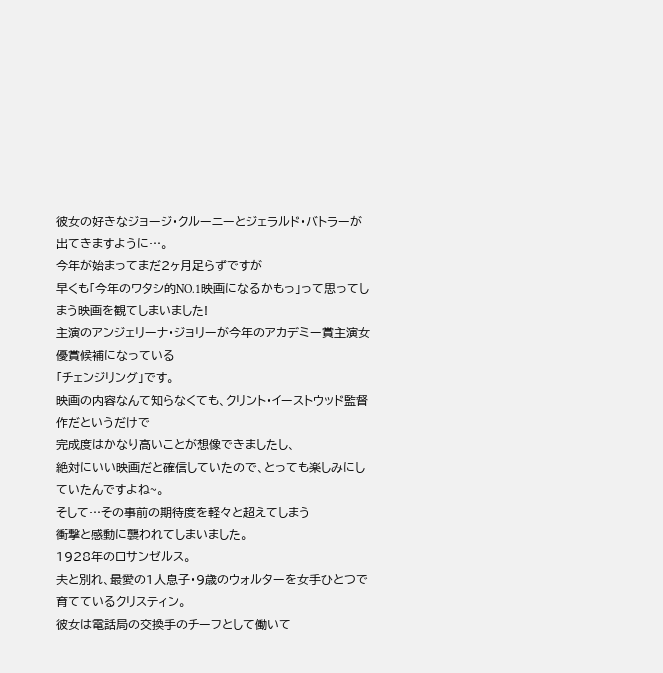彼女の好きなジョージ・クルーニーとジェラルド・バトラーが出てきますように…。
今年が始まってまだ2ヶ月足らずですが
早くも「今年のワタシ的NO.1映画になるかもっ」って思ってしまう映画を観てしまいました!
主演のアンジェリーナ・ジョリーが今年のアカデミー賞主演女優賞候補になっている
「チェンジリング」です。
映画の内容なんて知らなくても、クリント・イーストウッド監督作だというだけで
完成度はかなり高いことが想像できましたし、
絶対にいい映画だと確信していたので、とっても楽しみにしていたんですよね~。
そして…その事前の期待度を軽々と超えてしまう
衝撃と感動に襲われてしまいました。
1928年のロサンゼルス。
夫と別れ、最愛の1人息子・9歳のウォルターを女手ひとつで育てているクリスティン。
彼女は電話局の交換手のチーフとして働いて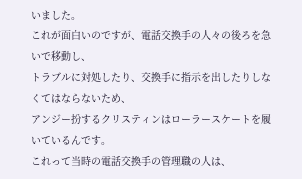いました。
これが面白いのですが、電話交換手の人々の後ろを急いで移動し、
トラブルに対処したり、交換手に指示を出したりしなくてはならないため、
アンジー扮するクリスティンはローラースケートを履いているんです。
これって当時の電話交換手の管理職の人は、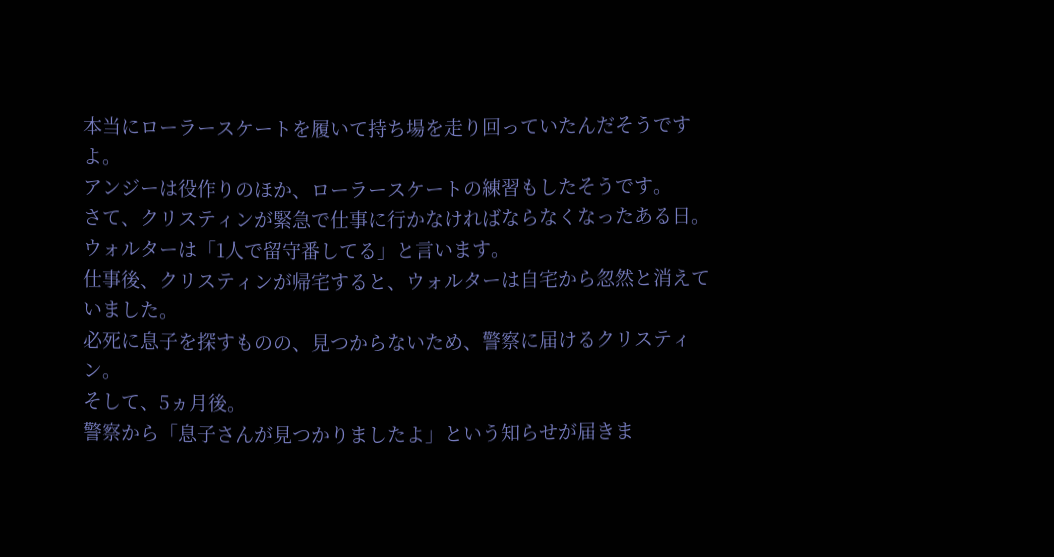本当にローラースケートを履いて持ち場を走り回っていたんだそうですよ。
アンジーは役作りのほか、ローラースケートの練習もしたそうです。
さて、クリスティンが緊急で仕事に行かなければならなくなったある日。
ウォルターは「1人で留守番してる」と言います。
仕事後、クリスティンが帰宅すると、ウォルターは自宅から忽然と消えていました。
必死に息子を探すものの、見つからないため、警察に届けるクリスティン。
そして、5ヵ月後。
警察から「息子さんが見つかりましたよ」という知らせが届きま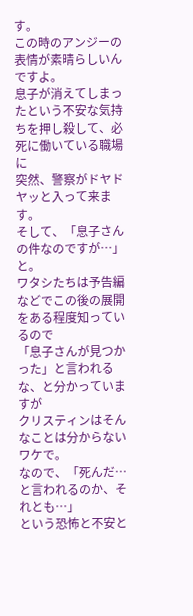す。
この時のアンジーの表情が素晴らしいんですよ。
息子が消えてしまったという不安な気持ちを押し殺して、必死に働いている職場に
突然、警察がドヤドヤッと入って来ます。
そして、「息子さんの件なのですが…」と。
ワタシたちは予告編などでこの後の展開をある程度知っているので
「息子さんが見つかった」と言われるな、と分かっていますが
クリスティンはそんなことは分からないワケで。
なので、「死んだ…と言われるのか、それとも…」
という恐怖と不安と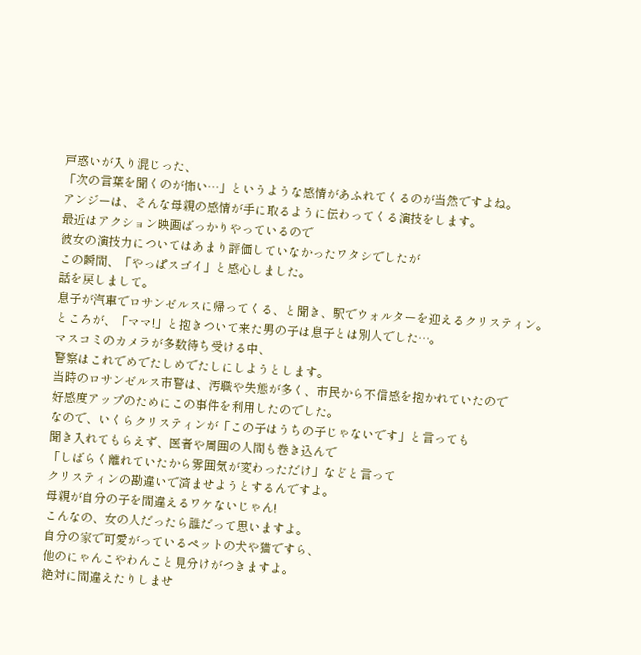戸惑いが入り混じった、
「次の言葉を聞くのが怖い…」というような感情があふれてくるのが当然ですよね。
アンジーは、そんな母親の感情が手に取るように伝わってくる演技をします。
最近はアクション映画ばっかりやっているので
彼女の演技力についてはあまり評価していなかったワタシでしたが
この瞬間、「やっぱスゴイ」と感心しました。
話を戻しまして。
息子が汽車でロサンゼルスに帰ってくる、と聞き、駅でウォルターを迎えるクリスティン。
ところが、「ママ!」と抱きついて来た男の子は息子とは別人でした…。
マスコミのカメラが多数待ち受ける中、
警察はこれでめでたしめでたしにしようとします。
当時のロサンゼルス市警は、汚職や失態が多く、市民から不信感を抱かれていたので
好感度アップのためにこの事件を利用したのでした。
なので、いくらクリスティンが「この子はうちの子じゃないです」と言っても
聞き入れてもらえず、医者や周囲の人間も巻き込んで
「しばらく離れていたから雰囲気が変わっただけ」などと言って
クリスティンの勘違いで済ませようとするんですよ。
母親が自分の子を間違えるワケないじゃん!
こんなの、女の人だったら誰だって思いますよ。
自分の家で可愛がっているペットの犬や猫ですら、
他のにゃんこやわんこと見分けがつきますよ。
絶対に間違えたりしませ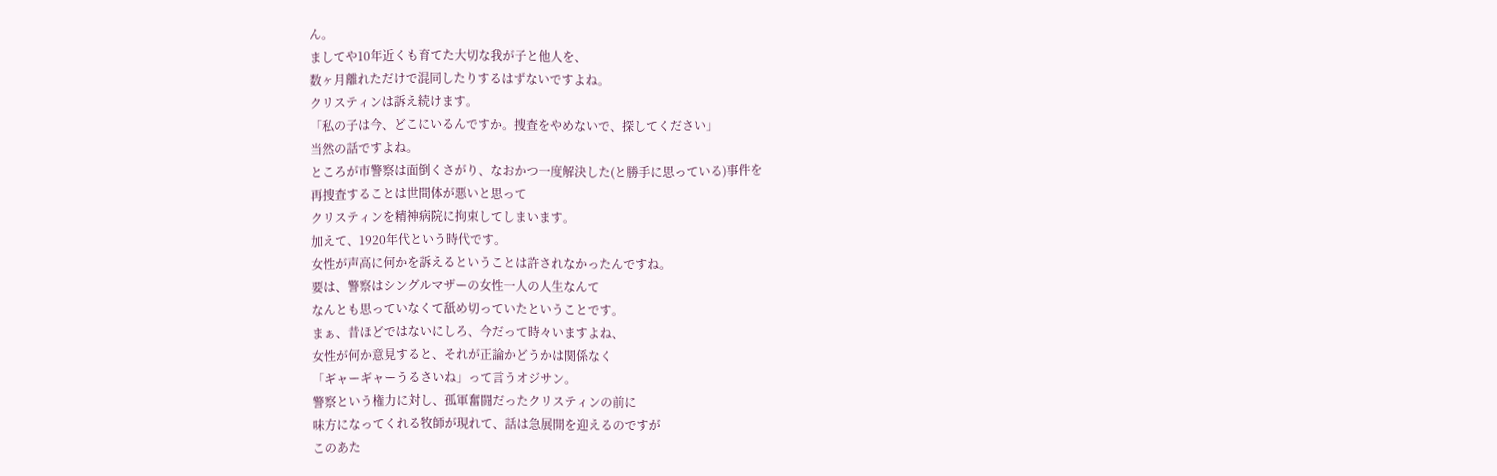ん。
ましてや10年近くも育てた大切な我が子と他人を、
数ヶ月離れただけで混同したりするはずないですよね。
クリスティンは訴え続けます。
「私の子は今、どこにいるんですか。捜査をやめないで、探してください」
当然の話ですよね。
ところが市警察は面倒くさがり、なおかつ一度解決した(と勝手に思っている)事件を
再捜査することは世間体が悪いと思って
クリスティンを精神病院に拘束してしまいます。
加えて、1920年代という時代です。
女性が声高に何かを訴えるということは許されなかったんですね。
要は、警察はシングルマザーの女性一人の人生なんて
なんとも思っていなくて舐め切っていたということです。
まぁ、昔ほどではないにしろ、今だって時々いますよね、
女性が何か意見すると、それが正論かどうかは関係なく
「ギャーギャーうるさいね」って言うオジサン。
警察という権力に対し、孤軍奮闘だったクリスティンの前に
味方になってくれる牧師が現れて、話は急展開を迎えるのですが
このあた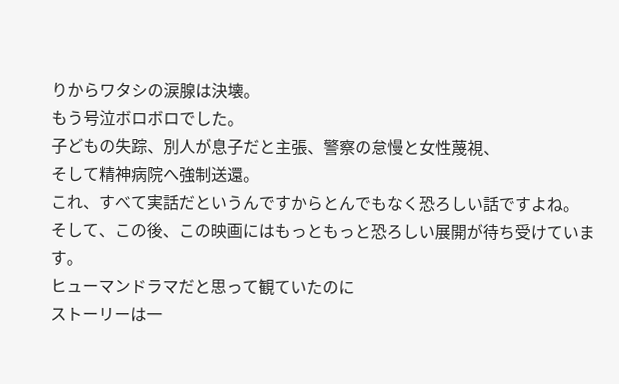りからワタシの涙腺は決壊。
もう号泣ボロボロでした。
子どもの失踪、別人が息子だと主張、警察の怠慢と女性蔑視、
そして精神病院へ強制送還。
これ、すべて実話だというんですからとんでもなく恐ろしい話ですよね。
そして、この後、この映画にはもっともっと恐ろしい展開が待ち受けています。
ヒューマンドラマだと思って観ていたのに
ストーリーは一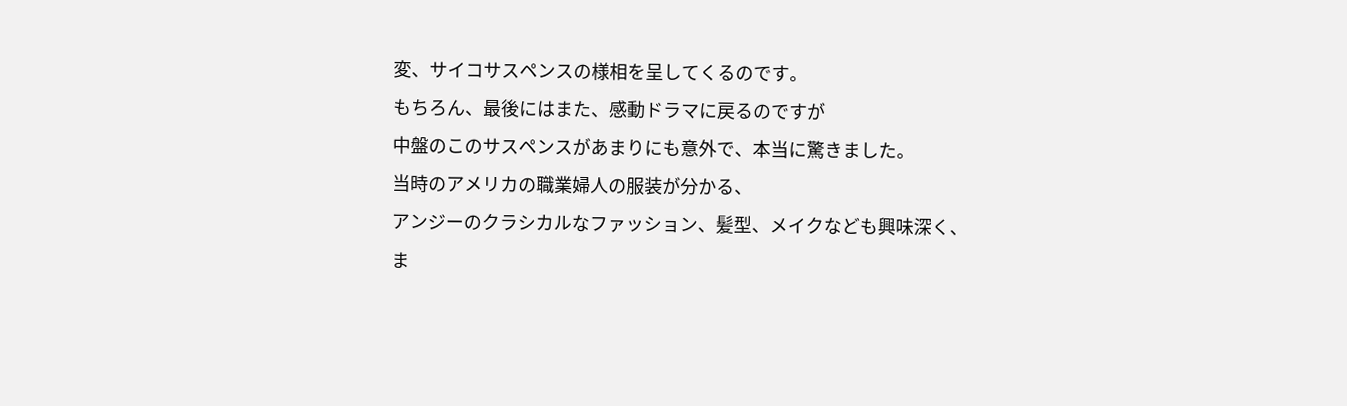変、サイコサスペンスの様相を呈してくるのです。
もちろん、最後にはまた、感動ドラマに戻るのですが
中盤のこのサスペンスがあまりにも意外で、本当に驚きました。
当時のアメリカの職業婦人の服装が分かる、
アンジーのクラシカルなファッション、髪型、メイクなども興味深く、
ま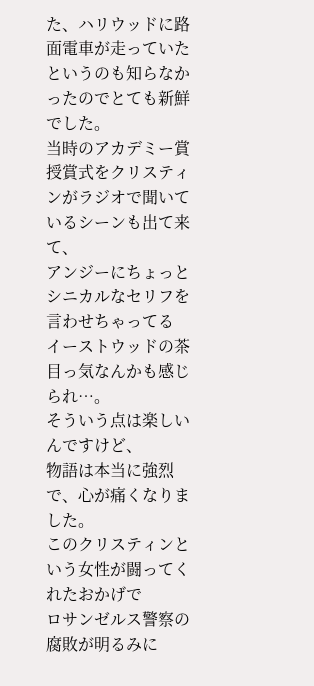た、ハリウッドに路面電車が走っていたというのも知らなかったのでとても新鮮でした。
当時のアカデミー賞授賞式をクリスティンがラジオで聞いているシーンも出て来て、
アンジーにちょっとシニカルなセリフを言わせちゃってる
イーストウッドの茶目っ気なんかも感じられ…。
そういう点は楽しいんですけど、
物語は本当に強烈で、心が痛くなりました。
このクリスティンという女性が闘ってくれたおかげで
ロサンゼルス警察の腐敗が明るみに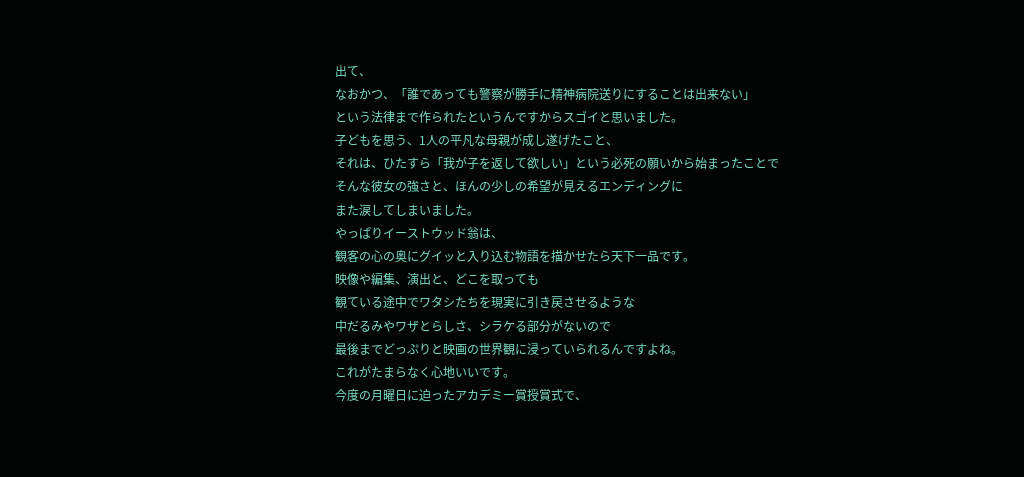出て、
なおかつ、「誰であっても警察が勝手に精神病院送りにすることは出来ない」
という法律まで作られたというんですからスゴイと思いました。
子どもを思う、1人の平凡な母親が成し遂げたこと、
それは、ひたすら「我が子を返して欲しい」という必死の願いから始まったことで
そんな彼女の強さと、ほんの少しの希望が見えるエンディングに
また涙してしまいました。
やっぱりイーストウッド翁は、
観客の心の奥にグイッと入り込む物語を描かせたら天下一品です。
映像や編集、演出と、どこを取っても
観ている途中でワタシたちを現実に引き戻させるような
中だるみやワザとらしさ、シラケる部分がないので
最後までどっぷりと映画の世界観に浸っていられるんですよね。
これがたまらなく心地いいです。
今度の月曜日に迫ったアカデミー賞授賞式で、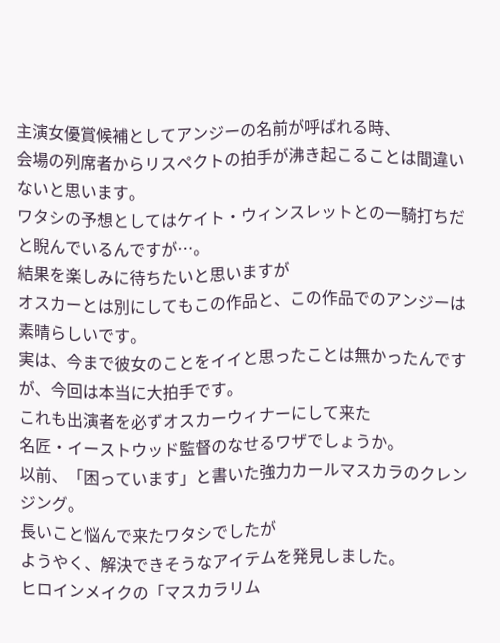主演女優賞候補としてアンジーの名前が呼ばれる時、
会場の列席者からリスペクトの拍手が沸き起こることは間違いないと思います。
ワタシの予想としてはケイト・ウィンスレットとの一騎打ちだと睨んでいるんですが…。
結果を楽しみに待ちたいと思いますが
オスカーとは別にしてもこの作品と、この作品でのアンジーは素晴らしいです。
実は、今まで彼女のことをイイと思ったことは無かったんですが、今回は本当に大拍手です。
これも出演者を必ずオスカーウィナーにして来た
名匠・イーストウッド監督のなせるワザでしょうか。
以前、「困っています」と書いた強力カールマスカラのクレンジング。
長いこと悩んで来たワタシでしたが
ようやく、解決できそうなアイテムを発見しました。
ヒロインメイクの「マスカラリム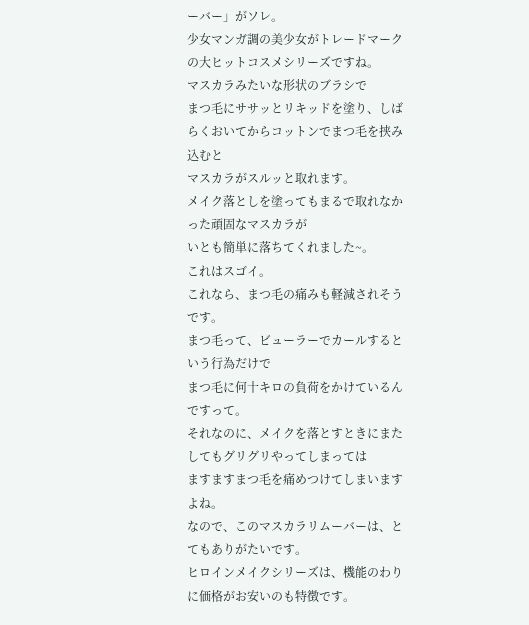ーバー」がソレ。
少女マンガ調の美少女がトレードマークの大ヒットコスメシリーズですね。
マスカラみたいな形状のブラシで
まつ毛にササッとリキッドを塗り、しばらくおいてからコットンでまつ毛を挟み込むと
マスカラがスルッと取れます。
メイク落としを塗ってもまるで取れなかった頑固なマスカラが
いとも簡単に落ちてくれました~。
これはスゴイ。
これなら、まつ毛の痛みも軽減されそうです。
まつ毛って、ビューラーでカールするという行為だけで
まつ毛に何十キロの負荷をかけているんですって。
それなのに、メイクを落とすときにまたしてもグリグリやってしまっては
ますますまつ毛を痛めつけてしまいますよね。
なので、このマスカラリムーバーは、とてもありがたいです。
ヒロインメイクシリーズは、機能のわりに価格がお安いのも特徴です。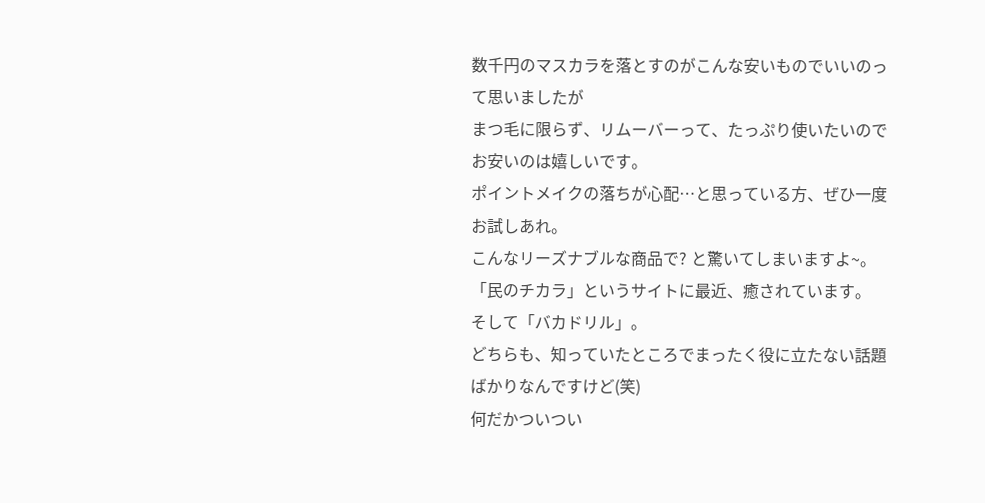数千円のマスカラを落とすのがこんな安いものでいいのって思いましたが
まつ毛に限らず、リムーバーって、たっぷり使いたいので
お安いのは嬉しいです。
ポイントメイクの落ちが心配…と思っている方、ぜひ一度お試しあれ。
こんなリーズナブルな商品で? と驚いてしまいますよ~。
「民のチカラ」というサイトに最近、癒されています。
そして「バカドリル」。
どちらも、知っていたところでまったく役に立たない話題ばかりなんですけど(笑)
何だかついつい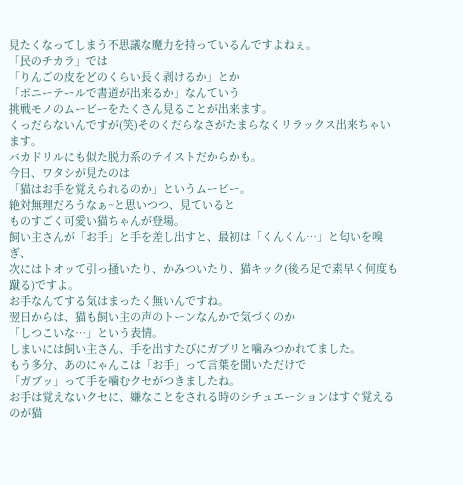見たくなってしまう不思議な魔力を持っているんですよねぇ。
「民のチカラ」では
「りんごの皮をどのくらい長く剥けるか」とか
「ポニーテールで書道が出来るか」なんていう
挑戦モノのムービーをたくさん見ることが出来ます。
くっだらないんですが(笑)そのくだらなさがたまらなくリラックス出来ちゃいます。
バカドリルにも似た脱力系のテイストだからかも。
今日、ワタシが見たのは
「猫はお手を覚えられるのか」というムービー。
絶対無理だろうなぁ~と思いつつ、見ていると
ものすごく可愛い猫ちゃんが登場。
飼い主さんが「お手」と手を差し出すと、最初は「くんくん…」と匂いを嗅ぎ、
次にはトオッて引っ掻いたり、かみついたり、猫キック(後ろ足で素早く何度も蹴る)ですよ。
お手なんてする気はまったく無いんですね。
翌日からは、猫も飼い主の声のトーンなんかで気づくのか
「しつこいな…」という表情。
しまいには飼い主さん、手を出すたびにガブリと噛みつかれてました。
もう多分、あのにゃんこは「お手」って言葉を聞いただけで
「ガブッ」って手を噛むクセがつきましたね。
お手は覚えないクセに、嫌なことをされる時のシチュエーションはすぐ覚えるのが猫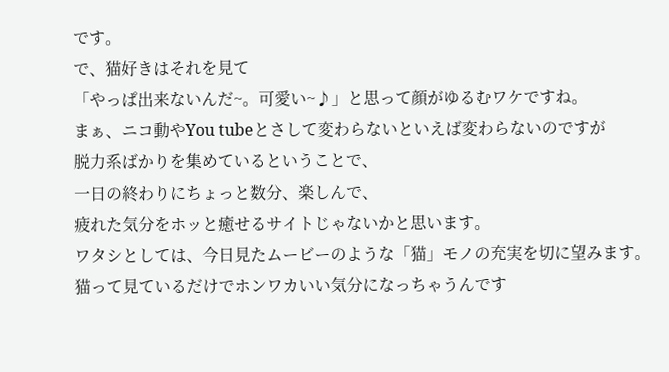です。
で、猫好きはそれを見て
「やっぱ出来ないんだ~。可愛い~♪」と思って顔がゆるむワケですね。
まぁ、ニコ動やYou tubeとさして変わらないといえば変わらないのですが
脱力系ばかりを集めているということで、
一日の終わりにちょっと数分、楽しんで、
疲れた気分をホッと癒せるサイトじゃないかと思います。
ワタシとしては、今日見たムービーのような「猫」モノの充実を切に望みます。
猫って見ているだけでホンワカいい気分になっちゃうんです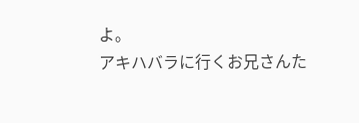よ。
アキハバラに行くお兄さんた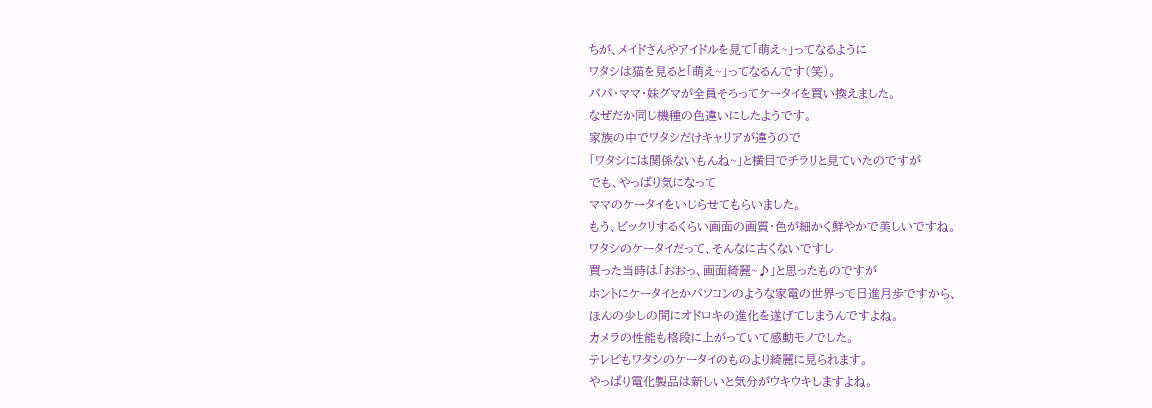ちが、メイドさんやアイドルを見て「萌え~」ってなるように
ワタシは猫を見ると「萌え~」ってなるんです(笑)。
パパ・ママ・妹グマが全員そろってケータイを買い換えました。
なぜだか同じ機種の色違いにしたようです。
家族の中でワタシだけキャリアが違うので
「ワタシには関係ないもんね~」と横目でチラリと見ていたのですが
でも、やっぱり気になって
ママのケータイをいじらせてもらいました。
もう、ビックリするくらい画面の画質・色が細かく鮮やかで美しいですね。
ワタシのケータイだって、そんなに古くないですし
買った当時は「おおっ、画面綺麗~♪」と思ったものですが
ホントにケータイとかパソコンのような家電の世界って日進月歩ですから、
ほんの少しの間にオドロキの進化を遂げてしまうんですよね。
カメラの性能も格段に上がっていて感動モノでした。
テレビもワタシのケータイのものより綺麗に見られます。
やっぱり電化製品は新しいと気分がウキウキしますよね。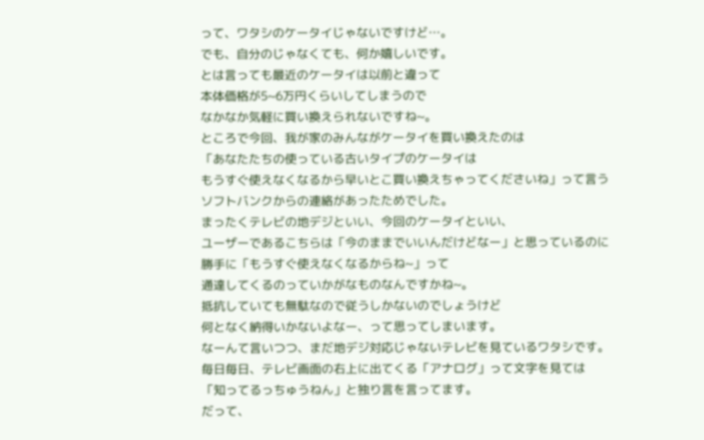って、ワタシのケータイじゃないですけど…。
でも、自分のじゃなくても、何か嬉しいです。
とは言っても最近のケータイは以前と違って
本体価格が5~6万円くらいしてしまうので
なかなか気軽に買い換えられないですね~。
ところで今回、我が家のみんながケータイを買い換えたのは
「あなたたちの使っている古いタイプのケータイは
もうすぐ使えなくなるから早いとこ買い換えちゃってくださいね」って言う
ソフトバンクからの連絡があったためでした。
まったくテレビの地デジといい、今回のケータイといい、
ユーザーであるこちらは「今のままでいいんだけどなー」と思っているのに
勝手に「もうすぐ使えなくなるからね~」って
通達してくるのっていかがなものなんですかね~。
抵抗していても無駄なので従うしかないのでしょうけど
何となく納得いかないよなー、って思ってしまいます。
なーんて言いつつ、まだ地デジ対応じゃないテレビを見ているワタシです。
毎日毎日、テレビ画面の右上に出てくる「アナログ」って文字を見ては
「知ってるっちゅうねん」と独り言を言ってます。
だって、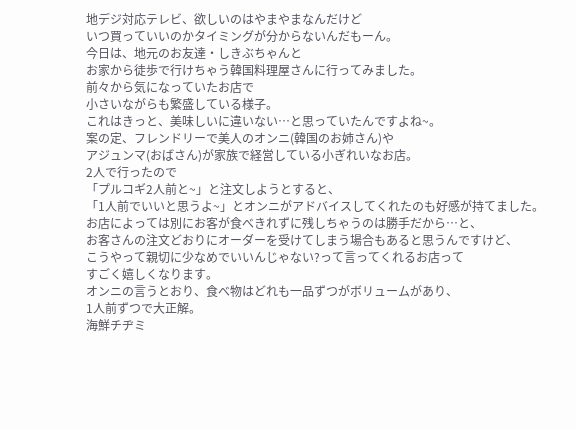地デジ対応テレビ、欲しいのはやまやまなんだけど
いつ買っていいのかタイミングが分からないんだもーん。
今日は、地元のお友達・しきぶちゃんと
お家から徒歩で行けちゃう韓国料理屋さんに行ってみました。
前々から気になっていたお店で
小さいながらも繁盛している様子。
これはきっと、美味しいに違いない…と思っていたんですよね~。
案の定、フレンドリーで美人のオンニ(韓国のお姉さん)や
アジュンマ(おばさん)が家族で経営している小ぎれいなお店。
2人で行ったので
「プルコギ2人前と~」と注文しようとすると、
「1人前でいいと思うよ~」とオンニがアドバイスしてくれたのも好感が持てました。
お店によっては別にお客が食べきれずに残しちゃうのは勝手だから…と、
お客さんの注文どおりにオーダーを受けてしまう場合もあると思うんですけど、
こうやって親切に少なめでいいんじゃない?って言ってくれるお店って
すごく嬉しくなります。
オンニの言うとおり、食べ物はどれも一品ずつがボリュームがあり、
1人前ずつで大正解。
海鮮チヂミ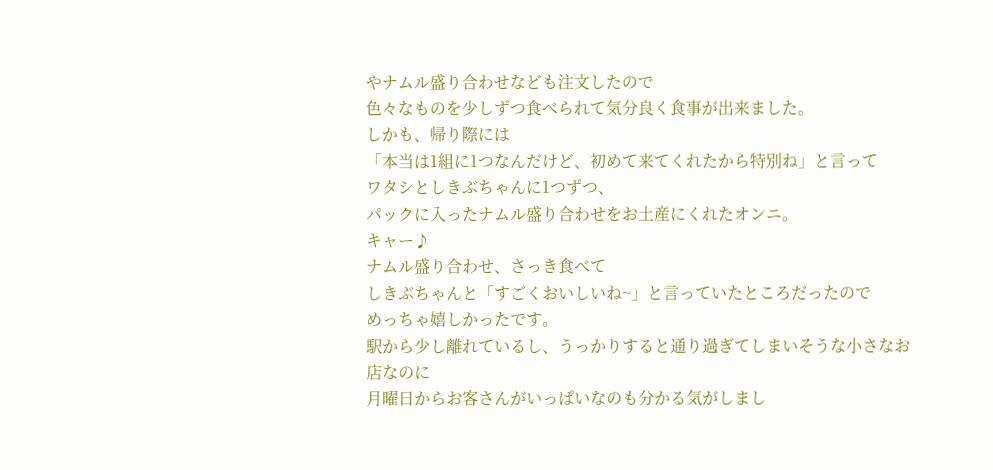やナムル盛り合わせなども注文したので
色々なものを少しずつ食べられて気分良く食事が出来ました。
しかも、帰り際には
「本当は1組に1つなんだけど、初めて来てくれたから特別ね」と言って
ワタシとしきぶちゃんに1つずつ、
パックに入ったナムル盛り合わせをお土産にくれたオンニ。
キャー♪
ナムル盛り合わせ、さっき食べて
しきぶちゃんと「すごくおいしいね~」と言っていたところだったので
めっちゃ嬉しかったです。
駅から少し離れているし、うっかりすると通り過ぎてしまいそうな小さなお店なのに
月曜日からお客さんがいっぱいなのも分かる気がしまし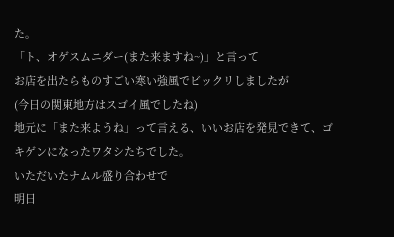た。
「ト、オゲスムニダー(また来ますね~)」と言って
お店を出たらものすごい寒い強風でビックリしましたが
(今日の関東地方はスゴイ風でしたね)
地元に「また来ようね」って言える、いいお店を発見できて、ゴキゲンになったワタシたちでした。
いただいたナムル盛り合わせで
明日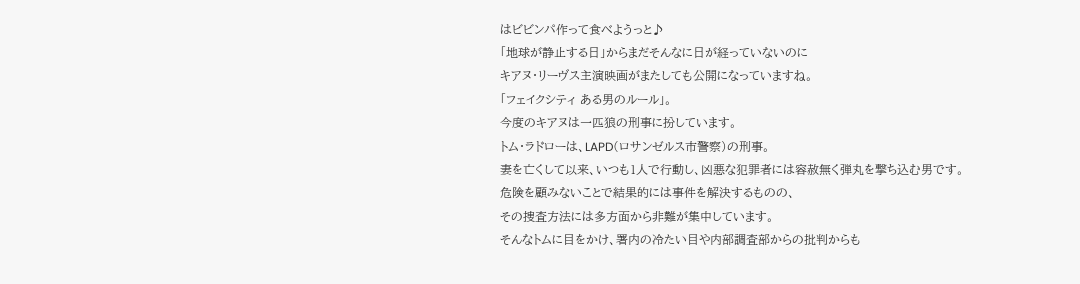はビビンパ作って食べようっと♪
「地球が静止する日」からまだそんなに日が経っていないのに
キアヌ・リーヴス主演映画がまたしても公開になっていますね。
「フェイクシティ ある男のルール」。
今度のキアヌは一匹狼の刑事に扮しています。
トム・ラドローは、LAPD(ロサンゼルス市警察)の刑事。
妻を亡くして以来、いつも1人で行動し、凶悪な犯罪者には容赦無く弾丸を撃ち込む男です。
危険を顧みないことで結果的には事件を解決するものの、
その捜査方法には多方面から非難が集中しています。
そんなトムに目をかけ、署内の冷たい目や内部調査部からの批判からも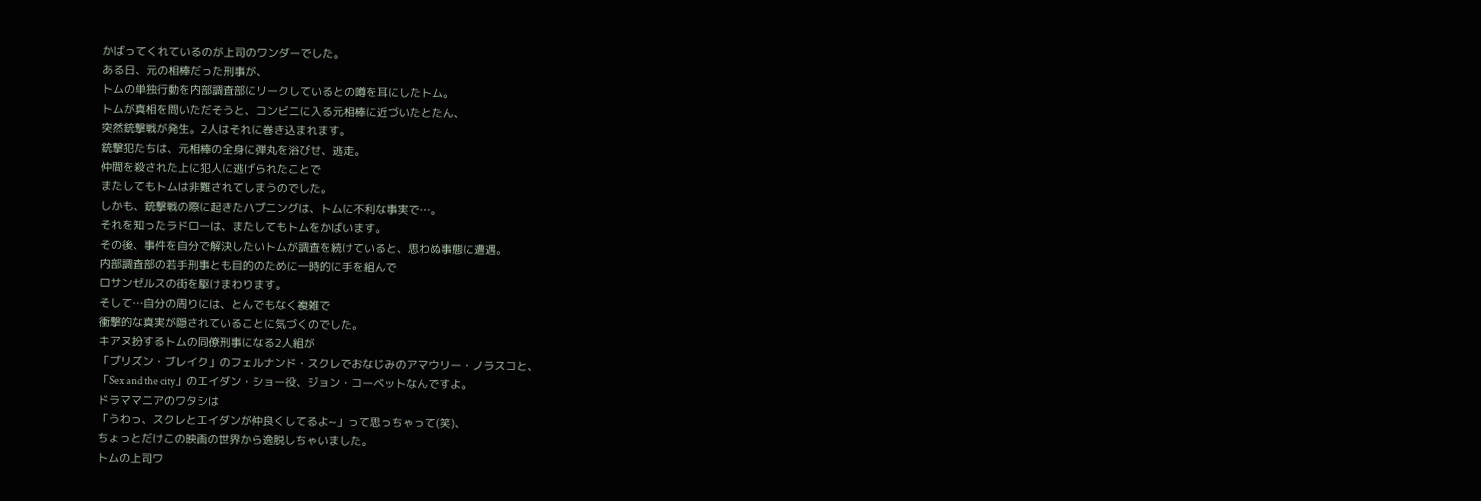かばってくれているのが上司のワンダーでした。
ある日、元の相棒だった刑事が、
トムの単独行動を内部調査部にリークしているとの噂を耳にしたトム。
トムが真相を問いただそうと、コンビニに入る元相棒に近づいたとたん、
突然銃撃戦が発生。2人はそれに巻き込まれます。
銃撃犯たちは、元相棒の全身に弾丸を浴びせ、逃走。
仲間を殺された上に犯人に逃げられたことで
またしてもトムは非難されてしまうのでした。
しかも、銃撃戦の際に起きたハプニングは、トムに不利な事実で…。
それを知ったラドローは、またしてもトムをかばいます。
その後、事件を自分で解決したいトムが調査を続けていると、思わぬ事態に遭遇。
内部調査部の若手刑事とも目的のために一時的に手を組んで
ロサンゼルスの街を駆けまわります。
そして…自分の周りには、とんでもなく複雑で
衝撃的な真実が隠されていることに気づくのでした。
キアヌ扮するトムの同僚刑事になる2人組が
「プリズン・ブレイク」のフェルナンド・スクレでおなじみのアマウリー・ノラスコと、
「Sex and the city」のエイダン・ショー役、ジョン・コーベットなんですよ。
ドラママニアのワタシは
「うわっ、スクレとエイダンが仲良くしてるよ~」って思っちゃって(笑)、
ちょっとだけこの映画の世界から逸脱しちゃいました。
トムの上司ワ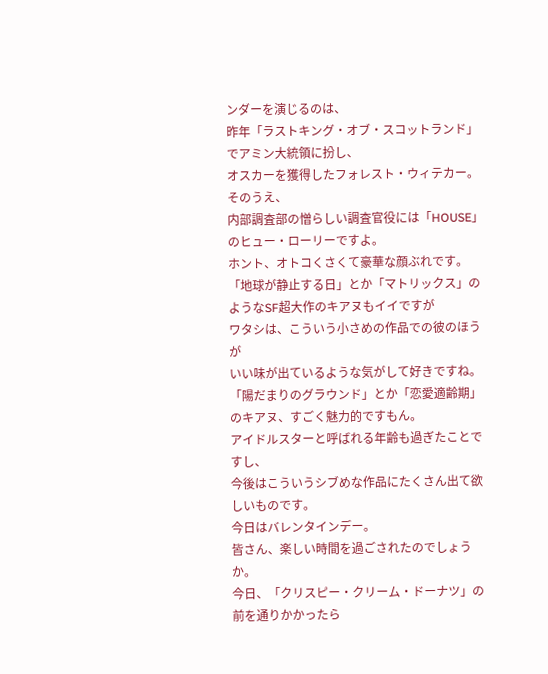ンダーを演じるのは、
昨年「ラストキング・オブ・スコットランド」でアミン大統領に扮し、
オスカーを獲得したフォレスト・ウィテカー。
そのうえ、
内部調査部の憎らしい調査官役には「HOUSE」のヒュー・ローリーですよ。
ホント、オトコくさくて豪華な顔ぶれです。
「地球が静止する日」とか「マトリックス」のようなSF超大作のキアヌもイイですが
ワタシは、こういう小さめの作品での彼のほうが
いい味が出ているような気がして好きですね。
「陽だまりのグラウンド」とか「恋愛適齢期」のキアヌ、すごく魅力的ですもん。
アイドルスターと呼ばれる年齢も過ぎたことですし、
今後はこういうシブめな作品にたくさん出て欲しいものです。
今日はバレンタインデー。
皆さん、楽しい時間を過ごされたのでしょうか。
今日、「クリスピー・クリーム・ドーナツ」の前を通りかかったら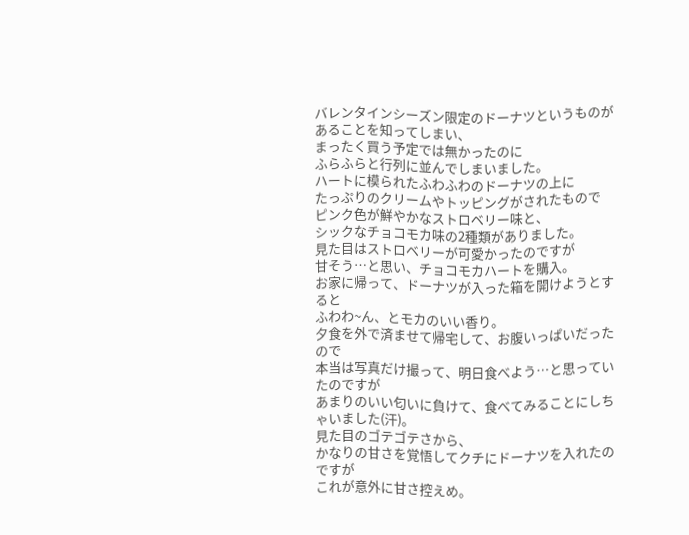バレンタインシーズン限定のドーナツというものがあることを知ってしまい、
まったく買う予定では無かったのに
ふらふらと行列に並んでしまいました。
ハートに模られたふわふわのドーナツの上に
たっぷりのクリームやトッピングがされたもので
ピンク色が鮮やかなストロベリー味と、
シックなチョコモカ味の2種類がありました。
見た目はストロベリーが可愛かったのですが
甘そう…と思い、チョコモカハートを購入。
お家に帰って、ドーナツが入った箱を開けようとすると
ふわわ~ん、とモカのいい香り。
夕食を外で済ませて帰宅して、お腹いっぱいだったので
本当は写真だけ撮って、明日食べよう…と思っていたのですが
あまりのいい匂いに負けて、食べてみることにしちゃいました(汗)。
見た目のゴテゴテさから、
かなりの甘さを覚悟してクチにドーナツを入れたのですが
これが意外に甘さ控えめ。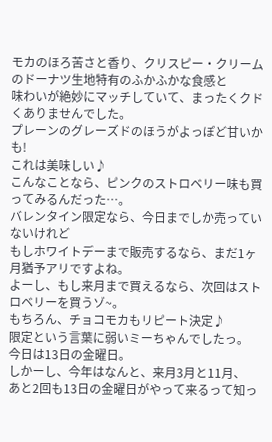モカのほろ苦さと香り、クリスピー・クリームのドーナツ生地特有のふかふかな食感と
味わいが絶妙にマッチしていて、まったくクドくありませんでした。
プレーンのグレーズドのほうがよっぽど甘いかも!
これは美味しい♪
こんなことなら、ピンクのストロベリー味も買ってみるんだった…。
バレンタイン限定なら、今日までしか売っていないけれど
もしホワイトデーまで販売するなら、まだ1ヶ月猶予アリですよね。
よーし、もし来月まで買えるなら、次回はストロベリーを買うゾ~。
もちろん、チョコモカもリピート決定♪
限定という言葉に弱いミーちゃんでしたっ。
今日は13日の金曜日。
しかーし、今年はなんと、来月3月と11月、
あと2回も13日の金曜日がやって来るって知っ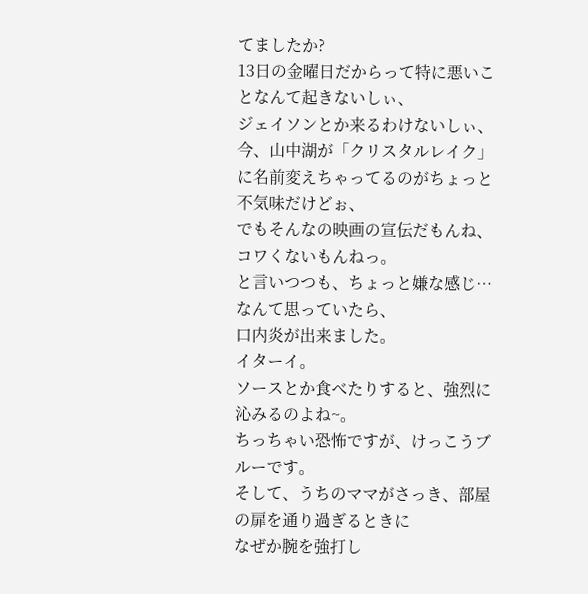てましたか?
13日の金曜日だからって特に悪いことなんて起きないしぃ、
ジェイソンとか来るわけないしぃ、
今、山中湖が「クリスタルレイク」に名前変えちゃってるのがちょっと不気味だけどぉ、
でもそんなの映画の宣伝だもんね、コワくないもんねっ。
と言いつつも、ちょっと嫌な感じ…なんて思っていたら、
口内炎が出来ました。
イターイ。
ソースとか食べたりすると、強烈に沁みるのよね~。
ちっちゃい恐怖ですが、けっこうブルーです。
そして、うちのママがさっき、部屋の扉を通り過ぎるときに
なぜか腕を強打し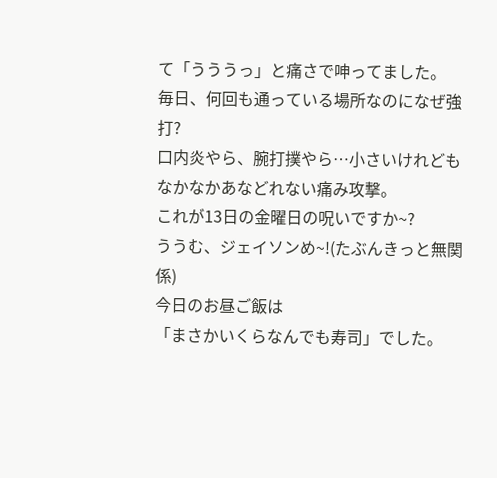て「うううっ」と痛さで呻ってました。
毎日、何回も通っている場所なのになぜ強打?
口内炎やら、腕打撲やら…小さいけれどもなかなかあなどれない痛み攻撃。
これが13日の金曜日の呪いですか~?
ううむ、ジェイソンめ~!(たぶんきっと無関係)
今日のお昼ご飯は
「まさかいくらなんでも寿司」でした。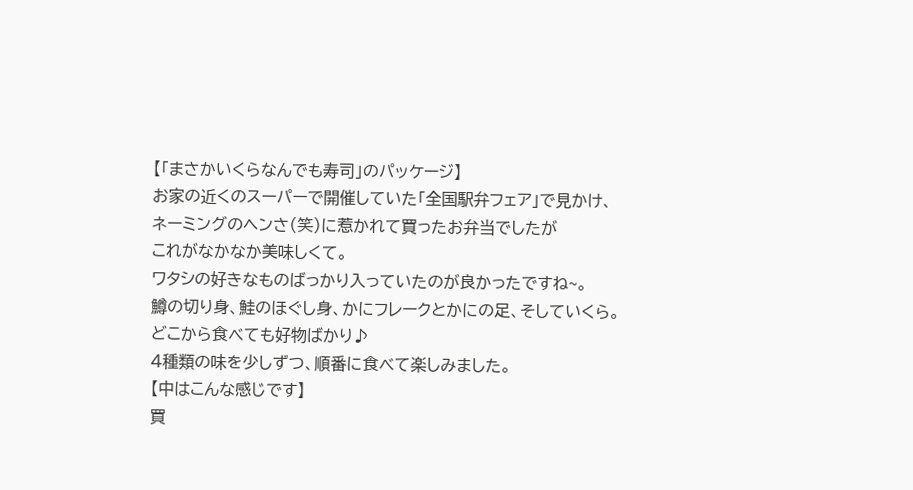【「まさかいくらなんでも寿司」のパッケージ】
お家の近くのスーパーで開催していた「全国駅弁フェア」で見かけ、
ネーミングのヘンさ(笑)に惹かれて買ったお弁当でしたが
これがなかなか美味しくて。
ワタシの好きなものばっかり入っていたのが良かったですね~。
鱒の切り身、鮭のほぐし身、かにフレークとかにの足、そしていくら。
どこから食べても好物ばかり♪
4種類の味を少しずつ、順番に食べて楽しみました。
【中はこんな感じです】
買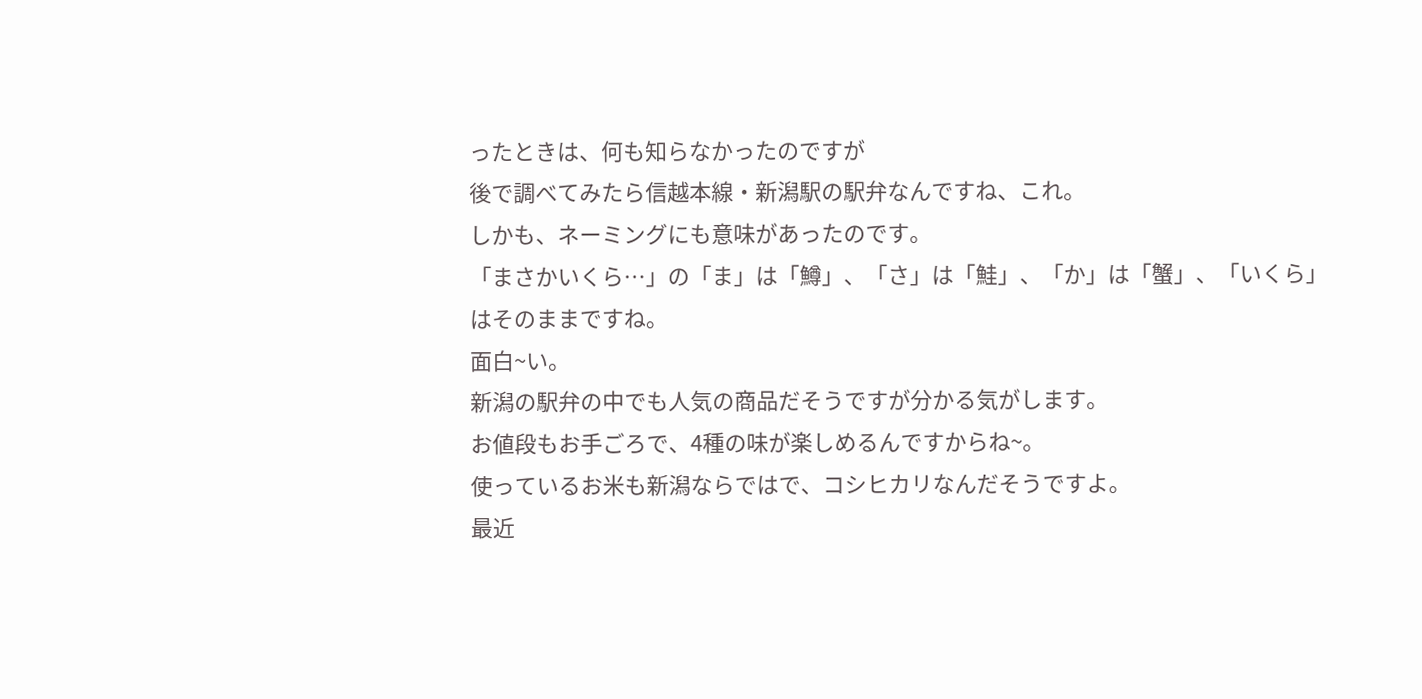ったときは、何も知らなかったのですが
後で調べてみたら信越本線・新潟駅の駅弁なんですね、これ。
しかも、ネーミングにも意味があったのです。
「まさかいくら…」の「ま」は「鱒」、「さ」は「鮭」、「か」は「蟹」、「いくら」はそのままですね。
面白~い。
新潟の駅弁の中でも人気の商品だそうですが分かる気がします。
お値段もお手ごろで、4種の味が楽しめるんですからね~。
使っているお米も新潟ならではで、コシヒカリなんだそうですよ。
最近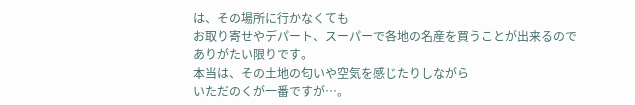は、その場所に行かなくても
お取り寄せやデパート、スーパーで各地の名産を買うことが出来るので
ありがたい限りです。
本当は、その土地の匂いや空気を感じたりしながら
いただのくが一番ですが…。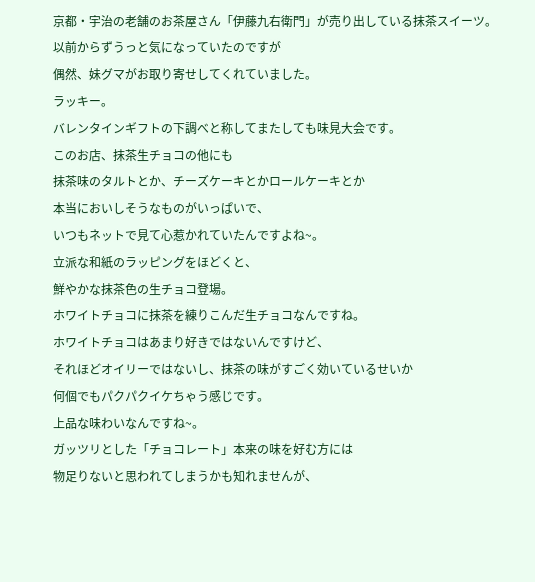京都・宇治の老舗のお茶屋さん「伊藤九右衛門」が売り出している抹茶スイーツ。
以前からずうっと気になっていたのですが
偶然、妹グマがお取り寄せしてくれていました。
ラッキー。
バレンタインギフトの下調べと称してまたしても味見大会です。
このお店、抹茶生チョコの他にも
抹茶味のタルトとか、チーズケーキとかロールケーキとか
本当においしそうなものがいっぱいで、
いつもネットで見て心惹かれていたんですよね~。
立派な和紙のラッピングをほどくと、
鮮やかな抹茶色の生チョコ登場。
ホワイトチョコに抹茶を練りこんだ生チョコなんですね。
ホワイトチョコはあまり好きではないんですけど、
それほどオイリーではないし、抹茶の味がすごく効いているせいか
何個でもパクパクイケちゃう感じです。
上品な味わいなんですね~。
ガッツリとした「チョコレート」本来の味を好む方には
物足りないと思われてしまうかも知れませんが、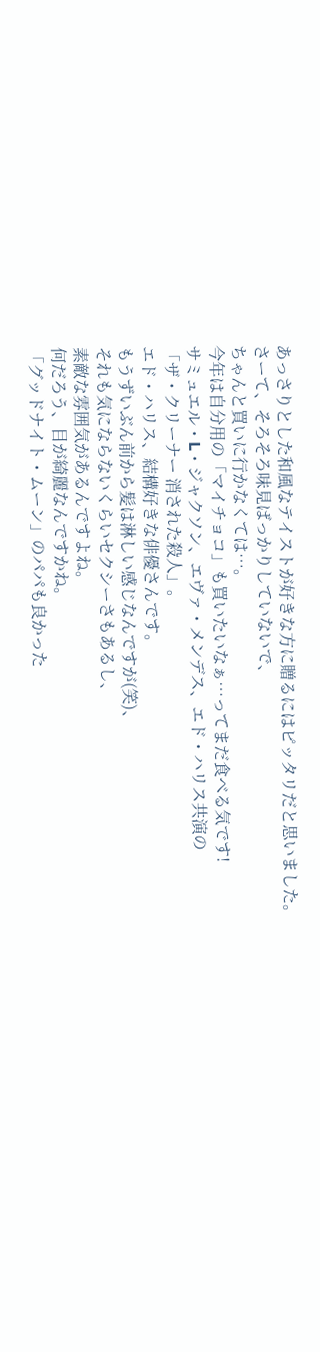あっさりとした和風なテイストが好きな方に贈るにはピッタリだと思いました。
さーて、そろそろ味見ばっかりしていないで、
ちゃんと買いに行かなくては…。
今年は自分用の「マイチョコ」も買いたいなぁ…ってまだ食べる気です!
サミュエル・L・ジャクソン、エヴァ・メンデス、エド・ハリス共演の
「ザ・クリーナー 消された殺人」。
エド・ハリス、結構好きな俳優さんです。
もうずいぶん前から髪は淋しい感じなんですが(笑)、
それも気にならないくらいセクシーさもあるし、
素敵な雰囲気があるんですよね。
何だろう、目が綺麗なんですかね。
「グッドナイト・ムーン」のパパも良かった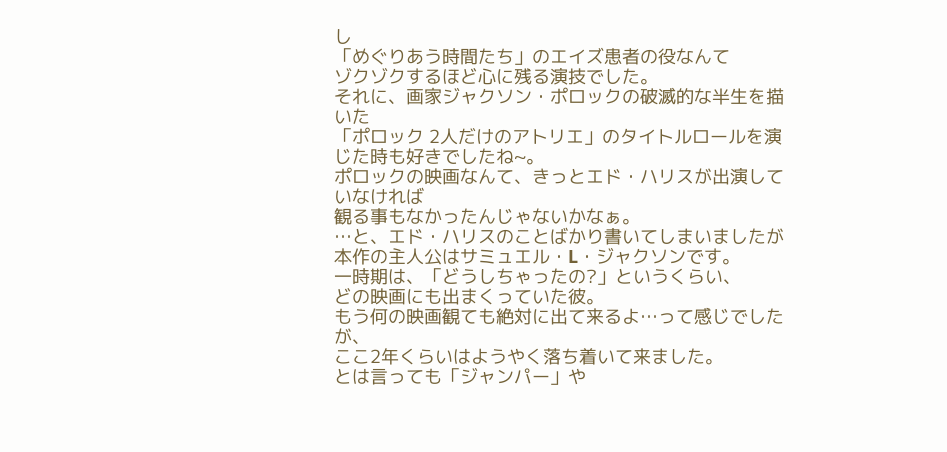し
「めぐりあう時間たち」のエイズ患者の役なんて
ゾクゾクするほど心に残る演技でした。
それに、画家ジャクソン・ポロックの破滅的な半生を描いた
「ポロック 2人だけのアトリエ」のタイトルロールを演じた時も好きでしたね~。
ポロックの映画なんて、きっとエド・ハリスが出演していなければ
観る事もなかったんじゃないかなぁ。
…と、エド・ハリスのことばかり書いてしまいましたが
本作の主人公はサミュエル・L・ジャクソンです。
一時期は、「どうしちゃったの?」というくらい、
どの映画にも出まくっていた彼。
もう何の映画観ても絶対に出て来るよ…って感じでしたが、
ここ2年くらいはようやく落ち着いて来ました。
とは言っても「ジャンパー」や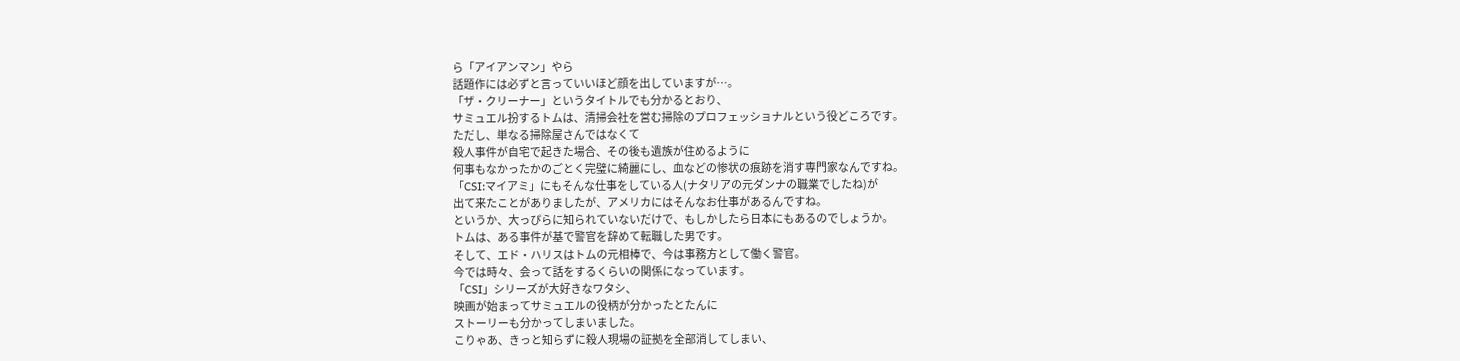ら「アイアンマン」やら
話題作には必ずと言っていいほど顔を出していますが…。
「ザ・クリーナー」というタイトルでも分かるとおり、
サミュエル扮するトムは、清掃会社を営む掃除のプロフェッショナルという役どころです。
ただし、単なる掃除屋さんではなくて
殺人事件が自宅で起きた場合、その後も遺族が住めるように
何事もなかったかのごとく完璧に綺麗にし、血などの惨状の痕跡を消す専門家なんですね。
「CSI:マイアミ」にもそんな仕事をしている人(ナタリアの元ダンナの職業でしたね)が
出て来たことがありましたが、アメリカにはそんなお仕事があるんですね。
というか、大っぴらに知られていないだけで、もしかしたら日本にもあるのでしょうか。
トムは、ある事件が基で警官を辞めて転職した男です。
そして、エド・ハリスはトムの元相棒で、今は事務方として働く警官。
今では時々、会って話をするくらいの関係になっています。
「CSI」シリーズが大好きなワタシ、
映画が始まってサミュエルの役柄が分かったとたんに
ストーリーも分かってしまいました。
こりゃあ、きっと知らずに殺人現場の証拠を全部消してしまい、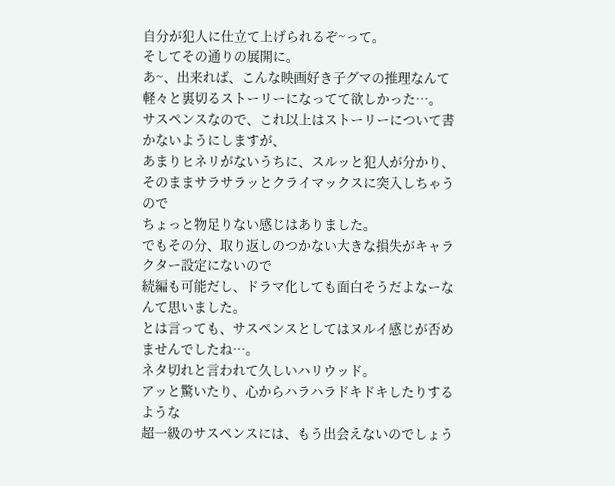自分が犯人に仕立て上げられるぞ~って。
そしてその通りの展開に。
あ~、出来れば、こんな映画好き子グマの推理なんて
軽々と裏切るストーリーになってて欲しかった…。
サスペンスなので、これ以上はストーリーについて書かないようにしますが、
あまりヒネリがないうちに、スルッと犯人が分かり、
そのままサラサラッとクライマックスに突入しちゃうので
ちょっと物足りない感じはありました。
でもその分、取り返しのつかない大きな損失がキャラクター設定にないので
続編も可能だし、ドラマ化しても面白そうだよなーなんて思いました。
とは言っても、サスペンスとしてはヌルイ感じが否めませんでしたね…。
ネタ切れと言われて久しいハリウッド。
アッと驚いたり、心からハラハラドキドキしたりするような
超一級のサスペンスには、もう出会えないのでしょう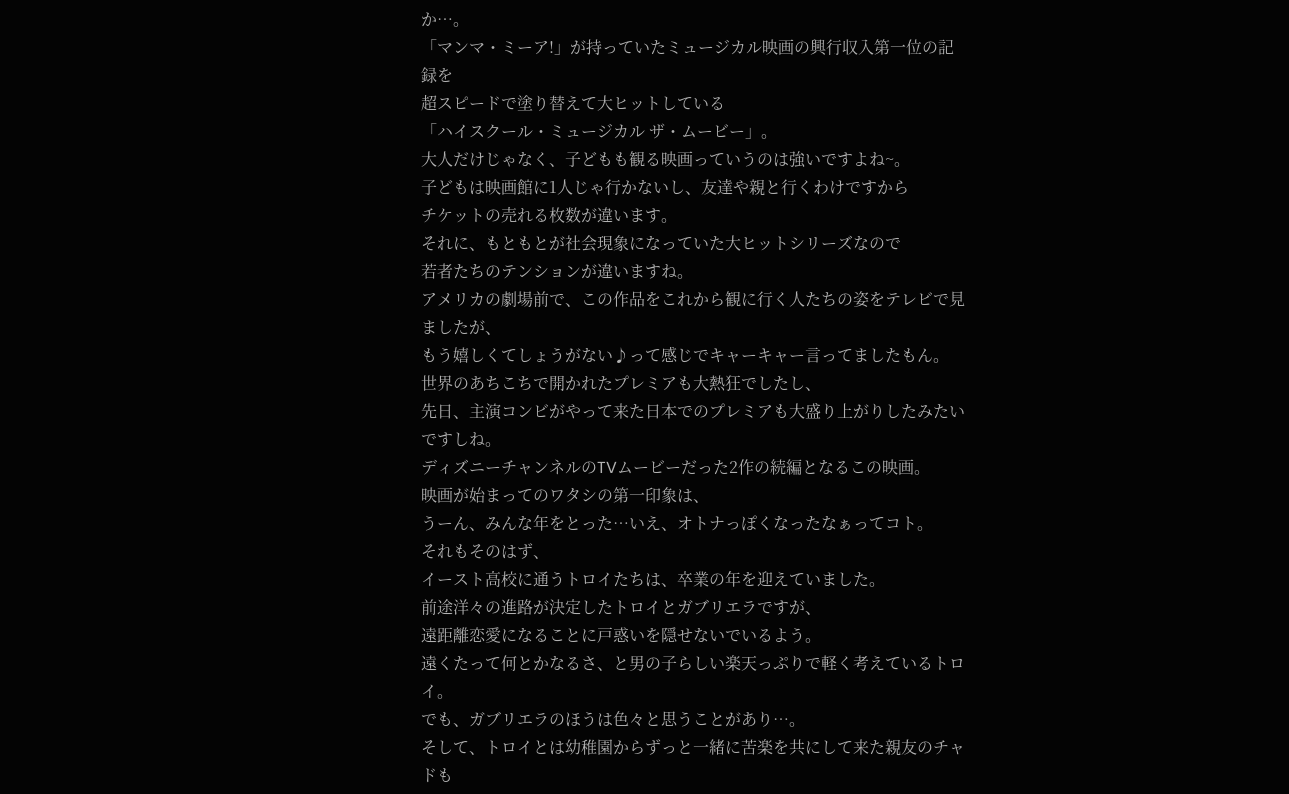か…。
「マンマ・ミーア!」が持っていたミュージカル映画の興行収入第一位の記録を
超スピードで塗り替えて大ヒットしている
「ハイスクール・ミュージカル ザ・ムービー」。
大人だけじゃなく、子どもも観る映画っていうのは強いですよね~。
子どもは映画館に1人じゃ行かないし、友達や親と行くわけですから
チケットの売れる枚数が違います。
それに、もともとが社会現象になっていた大ヒットシリーズなので
若者たちのテンションが違いますね。
アメリカの劇場前で、この作品をこれから観に行く人たちの姿をテレビで見ましたが、
もう嬉しくてしょうがない♪って感じでキャーキャー言ってましたもん。
世界のあちこちで開かれたプレミアも大熱狂でしたし、
先日、主演コンビがやって来た日本でのプレミアも大盛り上がりしたみたいですしね。
ディズニーチャンネルのTVムービーだった2作の続編となるこの映画。
映画が始まってのワタシの第一印象は、
うーん、みんな年をとった…いえ、オトナっぽくなったなぁってコト。
それもそのはず、
イースト高校に通うトロイたちは、卒業の年を迎えていました。
前途洋々の進路が決定したトロイとガブリエラですが、
遠距離恋愛になることに戸惑いを隠せないでいるよう。
遠くたって何とかなるさ、と男の子らしい楽天っぷりで軽く考えているトロイ。
でも、ガブリエラのほうは色々と思うことがあり…。
そして、トロイとは幼稚園からずっと一緒に苦楽を共にして来た親友のチャドも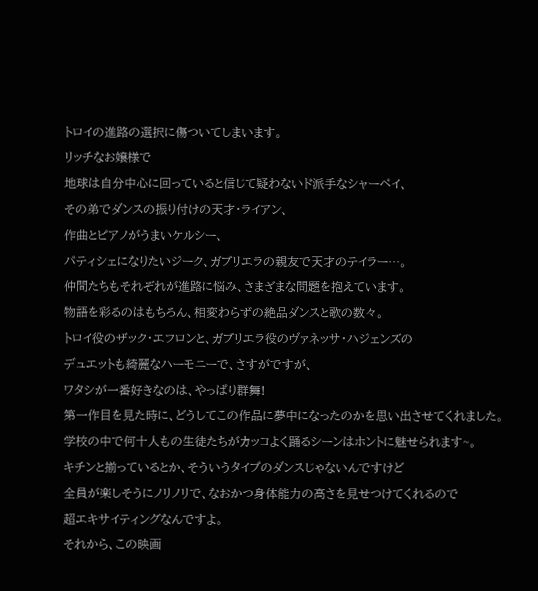トロイの進路の選択に傷ついてしまいます。
リッチなお嬢様で
地球は自分中心に回っていると信じて疑わないド派手なシャーペイ、
その弟でダンスの振り付けの天才・ライアン、
作曲とピアノがうまいケルシー、
パティシェになりたいジーク、ガブリエラの親友で天才のテイラー…。
仲間たちもそれぞれが進路に悩み、さまざまな問題を抱えています。
物語を彩るのはもちろん、相変わらずの絶品ダンスと歌の数々。
トロイ役のザック・エフロンと、ガブリエラ役のヴァネッサ・ハジェンズの
デュエットも綺麗なハーモニーで、さすがですが、
ワタシが一番好きなのは、やっぱり群舞!
第一作目を見た時に、どうしてこの作品に夢中になったのかを思い出させてくれました。
学校の中で何十人もの生徒たちがカッコよく踊るシーンはホントに魅せられます~。
キチンと揃っているとか、そういうタイプのダンスじゃないんですけど
全員が楽しそうにノリノリで、なおかつ身体能力の高さを見せつけてくれるので
超エキサイティングなんですよ。
それから、この映画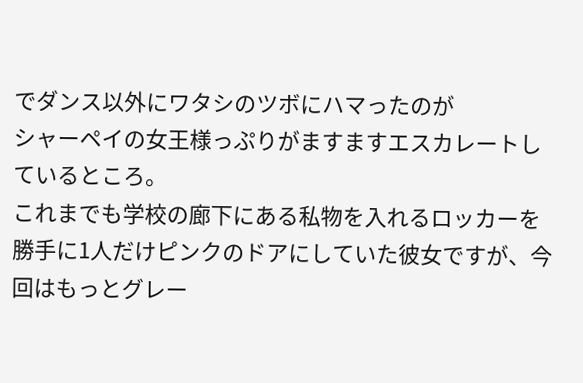でダンス以外にワタシのツボにハマったのが
シャーペイの女王様っぷりがますますエスカレートしているところ。
これまでも学校の廊下にある私物を入れるロッカーを
勝手に1人だけピンクのドアにしていた彼女ですが、今回はもっとグレー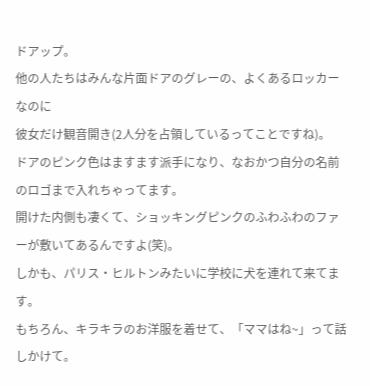ドアップ。
他の人たちはみんな片面ドアのグレーの、よくあるロッカーなのに
彼女だけ観音開き(2人分を占領しているってことですね)。
ドアのピンク色はますます派手になり、なおかつ自分の名前のロゴまで入れちゃってます。
開けた内側も凄くて、ショッキングピンクのふわふわのファーが敷いてあるんですよ(笑)。
しかも、パリス・ヒルトンみたいに学校に犬を連れて来てます。
もちろん、キラキラのお洋服を着せて、「ママはね~」って話しかけて。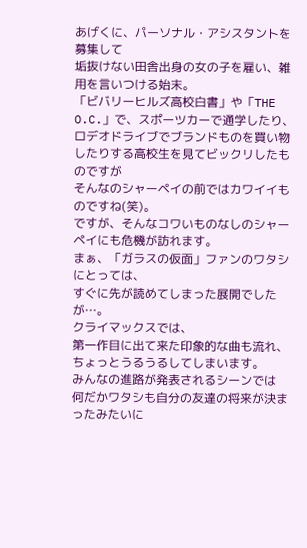あげくに、パーソナル・アシスタントを募集して
垢抜けない田舎出身の女の子を雇い、雑用を言いつける始末。
「ビバリーヒルズ高校白書」や「THE O.C.」で、スポーツカーで通学したり、
ロデオドライブでブランドものを買い物したりする高校生を見てビックリしたものですが
そんなのシャーペイの前ではカワイイものですね(笑)。
ですが、そんなコワいものなしのシャーペイにも危機が訪れます。
まぁ、「ガラスの仮面」ファンのワタシにとっては、
すぐに先が読めてしまった展開でしたが…。
クライマックスでは、
第一作目に出て来た印象的な曲も流れ、
ちょっとうるうるしてしまいます。
みんなの進路が発表されるシーンでは
何だかワタシも自分の友達の将来が決まったみたいに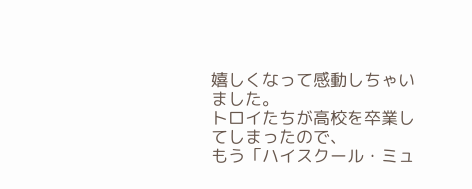嬉しくなって感動しちゃいました。
トロイたちが高校を卒業してしまったので、
もう「ハイスクール・ミュ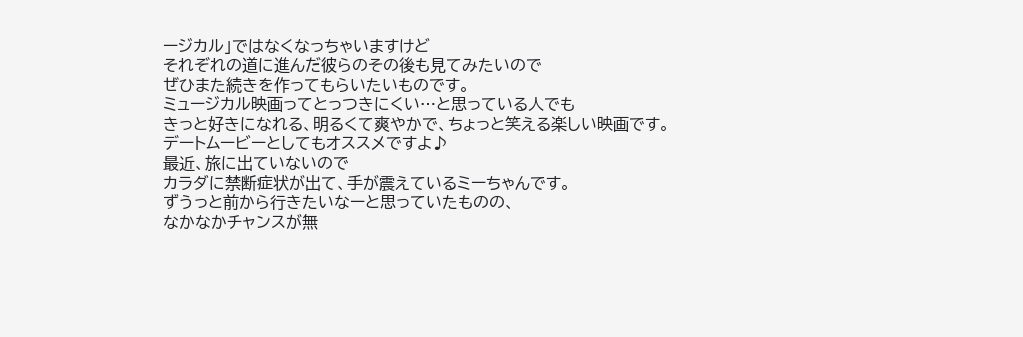ージカル」ではなくなっちゃいますけど
それぞれの道に進んだ彼らのその後も見てみたいので
ぜひまた続きを作ってもらいたいものです。
ミュージカル映画ってとっつきにくい…と思っている人でも
きっと好きになれる、明るくて爽やかで、ちょっと笑える楽しい映画です。
デートムービーとしてもオススメですよ♪
最近、旅に出ていないので
カラダに禁断症状が出て、手が震えているミーちゃんです。
ずうっと前から行きたいなーと思っていたものの、
なかなかチャンスが無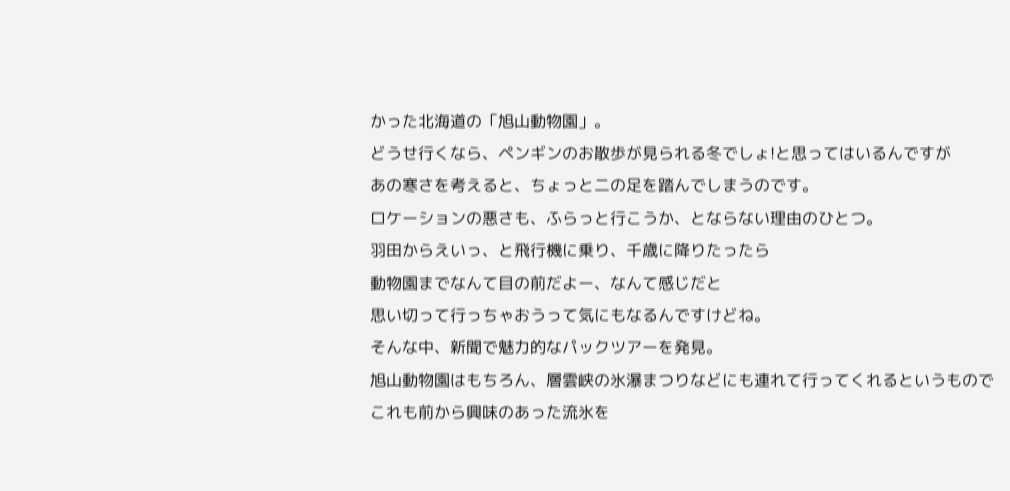かった北海道の「旭山動物園」。
どうせ行くなら、ペンギンのお散歩が見られる冬でしょ!と思ってはいるんですが
あの寒さを考えると、ちょっと二の足を踏んでしまうのです。
ロケーションの悪さも、ふらっと行こうか、とならない理由のひとつ。
羽田からえいっ、と飛行機に乗り、千歳に降りたったら
動物園までなんて目の前だよー、なんて感じだと
思い切って行っちゃおうって気にもなるんですけどね。
そんな中、新聞で魅力的なパックツアーを発見。
旭山動物園はもちろん、層雲峡の氷瀑まつりなどにも連れて行ってくれるというもので
これも前から興味のあった流氷を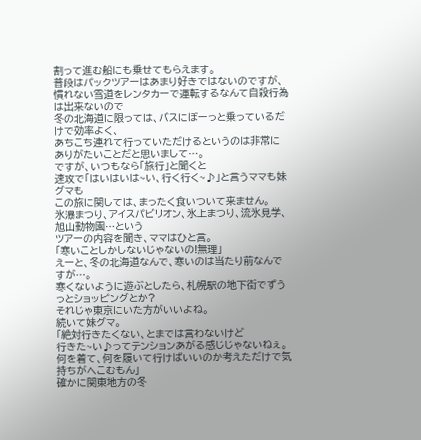割って進む船にも乗せてもらえます。
普段はパックツアーはあまり好きではないのですが、
慣れない雪道をレンタカーで運転するなんて自殺行為は出来ないので
冬の北海道に限っては、バスにぼーっと乗っているだけで効率よく、
あちこち連れて行っていただけるというのは非常にありがたいことだと思いまして…。
ですが、いつもなら「旅行」と聞くと
速攻で「はいはいは~い、行く行く~♪」と言うママも妹グマも
この旅に関しては、まったく食いついて来ません。
氷瀑まつり、アイスパビリオン、氷上まつり、流氷見学、旭山動物園…という
ツアーの内容を聞き、ママはひと言。
「寒いことしかしないじゃないの!無理」
えーと、冬の北海道なんで、寒いのは当たり前なんですが…。
寒くないように遊ぶとしたら、札幌駅の地下街でずうっとショッピングとか?
それじゃ東京にいた方がいいよね。
続いて妹グマ。
「絶対行きたくない、とまでは言わないけど
行きた~い♪ってテンションあがる感じじゃないねぇ。
何を着て、何を履いて行けばいいのか考えただけで気持ちがへこむもん」
確かに関東地方の冬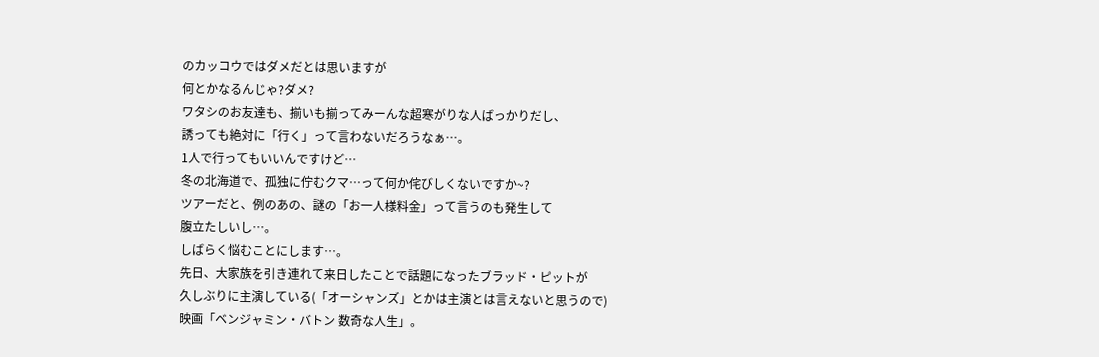のカッコウではダメだとは思いますが
何とかなるんじゃ?ダメ?
ワタシのお友達も、揃いも揃ってみーんな超寒がりな人ばっかりだし、
誘っても絶対に「行く」って言わないだろうなぁ…。
1人で行ってもいいんですけど…
冬の北海道で、孤独に佇むクマ…って何か侘びしくないですか~?
ツアーだと、例のあの、謎の「お一人様料金」って言うのも発生して
腹立たしいし…。
しばらく悩むことにします…。
先日、大家族を引き連れて来日したことで話題になったブラッド・ピットが
久しぶりに主演している(「オーシャンズ」とかは主演とは言えないと思うので)
映画「ベンジャミン・バトン 数奇な人生」。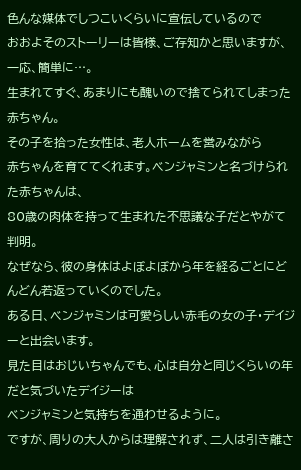色んな媒体でしつこいくらいに宣伝しているので
おおよそのストーリーは皆様、ご存知かと思いますが、一応、簡単に…。
生まれてすぐ、あまりにも醜いので捨てられてしまった赤ちゃん。
その子を拾った女性は、老人ホームを営みながら
赤ちゃんを育ててくれます。ベンジャミンと名づけられた赤ちゃんは、
80歳の肉体を持って生まれた不思議な子だとやがて判明。
なぜなら、彼の身体はよぼよぼから年を経るごとにどんどん若返っていくのでした。
ある日、ベンジャミンは可愛らしい赤毛の女の子・デイジーと出会います。
見た目はおじいちゃんでも、心は自分と同じくらいの年だと気づいたデイジーは
ベンジャミンと気持ちを通わせるように。
ですが、周りの大人からは理解されず、二人は引き離さ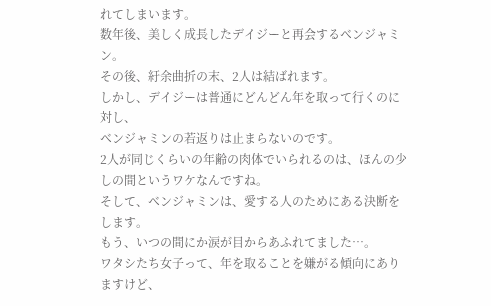れてしまいます。
数年後、美しく成長したデイジーと再会するベンジャミン。
その後、紆余曲折の末、2人は結ばれます。
しかし、デイジーは普通にどんどん年を取って行くのに対し、
ベンジャミンの若返りは止まらないのです。
2人が同じくらいの年齢の肉体でいられるのは、ほんの少しの間というワケなんですね。
そして、ベンジャミンは、愛する人のためにある決断をします。
もう、いつの間にか涙が目からあふれてました…。
ワタシたち女子って、年を取ることを嫌がる傾向にありますけど、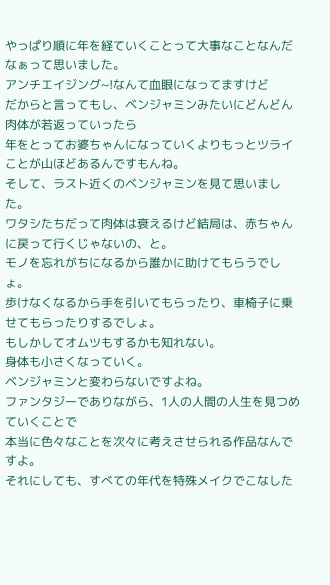やっぱり順に年を経ていくことって大事なことなんだなぁって思いました。
アンチエイジング~!なんて血眼になってますけど
だからと言ってもし、ベンジャミンみたいにどんどん肉体が若返っていったら
年をとってお婆ちゃんになっていくよりもっとツライことが山ほどあるんですもんね。
そして、ラスト近くのベンジャミンを見て思いました。
ワタシたちだって肉体は衰えるけど結局は、赤ちゃんに戻って行くじゃないの、と。
モノを忘れがちになるから誰かに助けてもらうでしょ。
歩けなくなるから手を引いてもらったり、車椅子に乗せてもらったりするでしょ。
もしかしてオムツもするかも知れない。
身体も小さくなっていく。
ベンジャミンと変わらないですよね。
ファンタジーでありながら、1人の人間の人生を見つめていくことで
本当に色々なことを次々に考えさせられる作品なんですよ。
それにしても、すべての年代を特殊メイクでこなした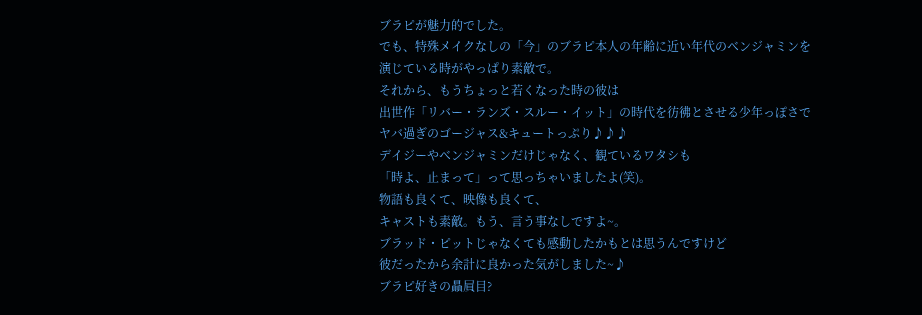ブラピが魅力的でした。
でも、特殊メイクなしの「今」のブラピ本人の年齢に近い年代のベンジャミンを
演じている時がやっぱり素敵で。
それから、もうちょっと若くなった時の彼は
出世作「リバー・ランズ・スルー・イット」の時代を彷彿とさせる少年っぽさで
ヤバ過ぎのゴージャス&キュートっぷり♪♪♪
デイジーやベンジャミンだけじゃなく、観ているワタシも
「時よ、止まって」って思っちゃいましたよ(笑)。
物語も良くて、映像も良くて、
キャストも素敵。もう、言う事なしですよ~。
ブラッド・ピットじゃなくても感動したかもとは思うんですけど
彼だったから余計に良かった気がしました~♪
ブラピ好きの贔屓目?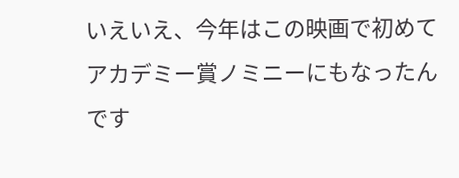いえいえ、今年はこの映画で初めてアカデミー賞ノミニーにもなったんです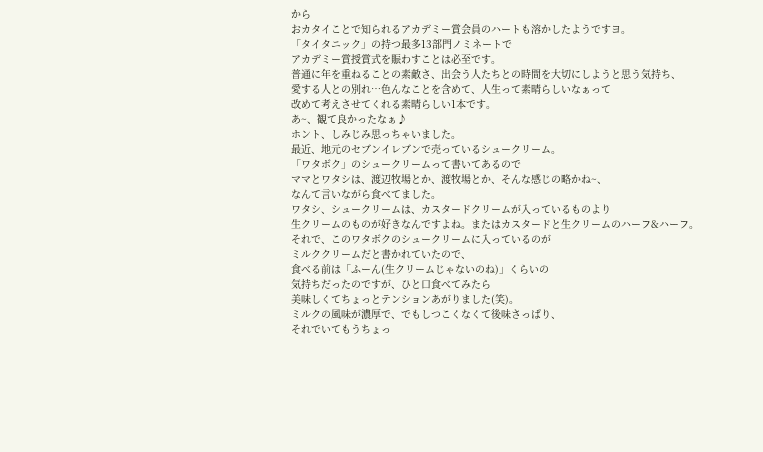から
おカタイことで知られるアカデミー賞会員のハートも溶かしたようですヨ。
「タイタニック」の持つ最多13部門ノミネートで
アカデミー賞授賞式を賑わすことは必至です。
普通に年を重ねることの素敵さ、出会う人たちとの時間を大切にしようと思う気持ち、
愛する人との別れ…色んなことを含めて、人生って素晴らしいなぁって
改めて考えさせてくれる素晴らしい1本です。
あ~、観て良かったなぁ♪
ホント、しみじみ思っちゃいました。
最近、地元のセブンイレブンで売っているシュークリーム。
「ワタボク」のシュークリームって書いてあるので
ママとワタシは、渡辺牧場とか、渡牧場とか、そんな感じの略かね~、
なんて言いながら食べてました。
ワタシ、シュークリームは、カスタードクリームが入っているものより
生クリームのものが好きなんですよね。またはカスタードと生クリームのハーフ&ハーフ。
それで、このワタボクのシュークリームに入っているのが
ミルククリームだと書かれていたので、
食べる前は「ふーん(生クリームじゃないのね)」くらいの
気持ちだったのですが、ひと口食べてみたら
美味しくてちょっとテンションあがりました(笑)。
ミルクの風味が濃厚で、でもしつこくなくて後味さっぱり、
それでいてもうちょっ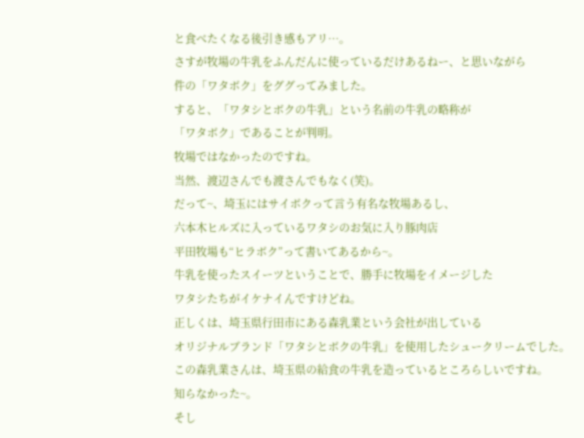と食べたくなる後引き感もアリ…。
さすが牧場の牛乳をふんだんに使っているだけあるねー、と思いながら
件の「ワタボク」をググってみました。
すると、「ワタシとボクの牛乳」という名前の牛乳の略称が
「ワタボク」であることが判明。
牧場ではなかったのですね。
当然、渡辺さんでも渡さんでもなく(笑)。
だって~、埼玉にはサイボクって言う有名な牧場あるし、
六本木ヒルズに入っているワタシのお気に入り豚肉店
平田牧場も“ヒラボク”って書いてあるから~。
牛乳を使ったスイーツということで、勝手に牧場をイメージした
ワタシたちがイケナイんですけどね。
正しくは、埼玉県行田市にある森乳業という会社が出している
オリジナルブランド「ワタシとボクの牛乳」を使用したシュークリームでした。
この森乳業さんは、埼玉県の給食の牛乳を造っているところらしいですね。
知らなかった~。
そし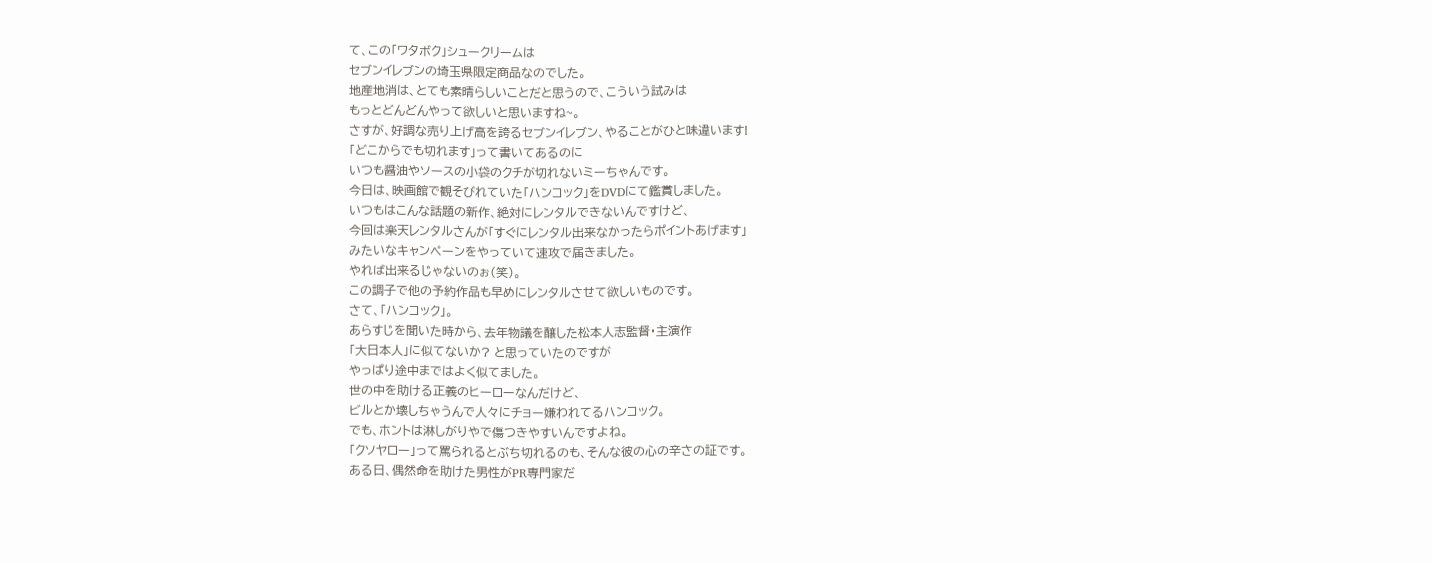て、この「ワタボク」シュークリームは
セブンイレブンの埼玉県限定商品なのでした。
地産地消は、とても素晴らしいことだと思うので、こういう試みは
もっとどんどんやって欲しいと思いますね~。
さすが、好調な売り上げ高を誇るセブンイレブン、やることがひと味違います!
「どこからでも切れます」って書いてあるのに
いつも醤油やソースの小袋のクチが切れないミーちゃんです。
今日は、映画館で観そびれていた「ハンコック」をDVDにて鑑賞しました。
いつもはこんな話題の新作、絶対にレンタルできないんですけど、
今回は楽天レンタルさんが「すぐにレンタル出来なかったらポイントあげます」
みたいなキャンペーンをやっていて速攻で届きました。
やれば出来るじゃないのぉ(笑)。
この調子で他の予約作品も早めにレンタルさせて欲しいものです。
さて、「ハンコック」。
あらすじを聞いた時から、去年物議を醸した松本人志監督・主演作
「大日本人」に似てないか? と思っていたのですが
やっぱり途中まではよく似てました。
世の中を助ける正義のヒーローなんだけど、
ビルとか壊しちゃうんで人々にチョー嫌われてるハンコック。
でも、ホントは淋しがりやで傷つきやすいんですよね。
「クソヤロー」って罵られるとぶち切れるのも、そんな彼の心の辛さの証です。
ある日、偶然命を助けた男性がPR専門家だ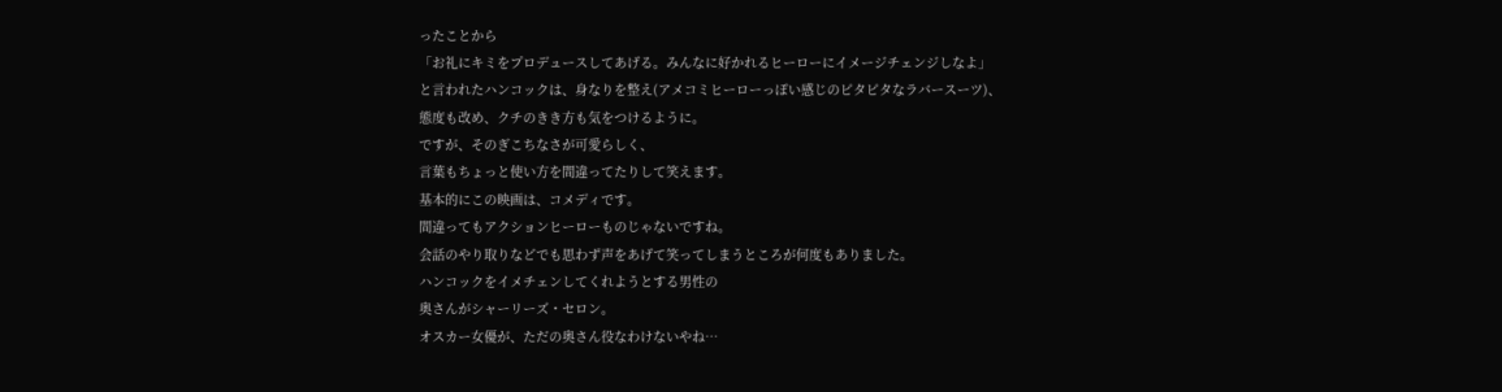ったことから
「お礼にキミをプロデュースしてあげる。みんなに好かれるヒーローにイメージチェンジしなよ」
と言われたハンコックは、身なりを整え(アメコミヒーローっぽい感じのピタピタなラバースーツ)、
態度も改め、クチのきき方も気をつけるように。
ですが、そのぎこちなさが可愛らしく、
言葉もちょっと使い方を間違ってたりして笑えます。
基本的にこの映画は、コメディです。
間違ってもアクションヒーローものじゃないですね。
会話のやり取りなどでも思わず声をあげて笑ってしまうところが何度もありました。
ハンコックをイメチェンしてくれようとする男性の
奥さんがシャーリーズ・セロン。
オスカー女優が、ただの奥さん役なわけないやね…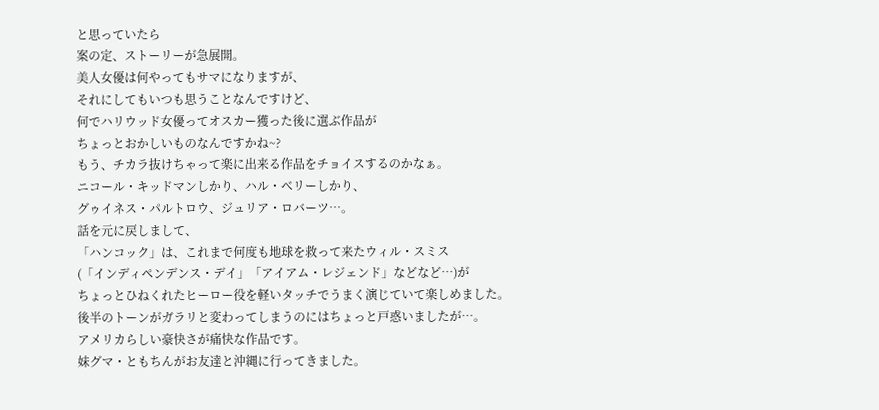と思っていたら
案の定、ストーリーが急展開。
美人女優は何やってもサマになりますが、
それにしてもいつも思うことなんですけど、
何でハリウッド女優ってオスカー獲った後に選ぶ作品が
ちょっとおかしいものなんですかね~?
もう、チカラ抜けちゃって楽に出来る作品をチョイスするのかなぁ。
ニコール・キッドマンしかり、ハル・ベリーしかり、
グゥイネス・パルトロウ、ジュリア・ロバーツ…。
話を元に戻しまして、
「ハンコック」は、これまで何度も地球を救って来たウィル・スミス
(「インディペンデンス・デイ」「アイアム・レジェンド」などなど…)が
ちょっとひねくれたヒーロー役を軽いタッチでうまく演じていて楽しめました。
後半のトーンがガラリと変わってしまうのにはちょっと戸惑いましたが…。
アメリカらしい豪快さが痛快な作品です。
妹グマ・ともちんがお友達と沖縄に行ってきました。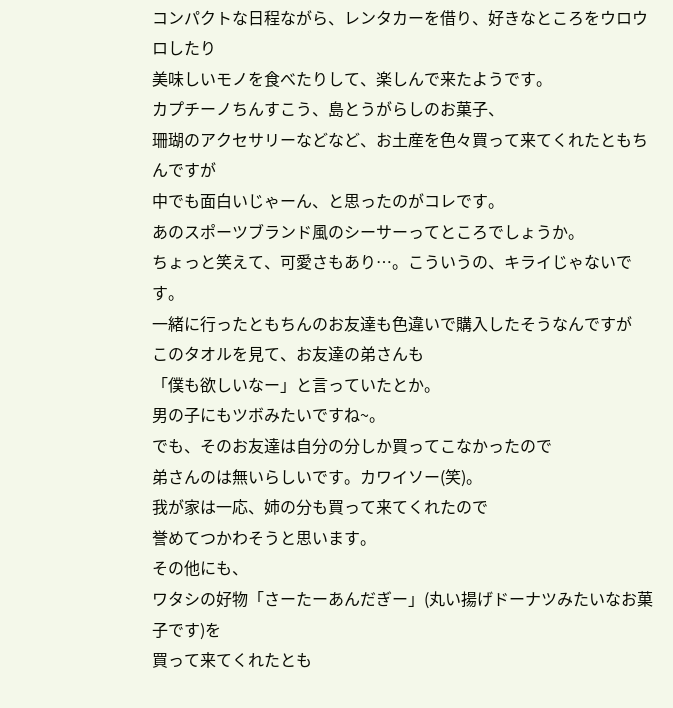コンパクトな日程ながら、レンタカーを借り、好きなところをウロウロしたり
美味しいモノを食べたりして、楽しんで来たようです。
カプチーノちんすこう、島とうがらしのお菓子、
珊瑚のアクセサリーなどなど、お土産を色々買って来てくれたともちんですが
中でも面白いじゃーん、と思ったのがコレです。
あのスポーツブランド風のシーサーってところでしょうか。
ちょっと笑えて、可愛さもあり…。こういうの、キライじゃないです。
一緒に行ったともちんのお友達も色違いで購入したそうなんですが
このタオルを見て、お友達の弟さんも
「僕も欲しいなー」と言っていたとか。
男の子にもツボみたいですね~。
でも、そのお友達は自分の分しか買ってこなかったので
弟さんのは無いらしいです。カワイソー(笑)。
我が家は一応、姉の分も買って来てくれたので
誉めてつかわそうと思います。
その他にも、
ワタシの好物「さーたーあんだぎー」(丸い揚げドーナツみたいなお菓子です)を
買って来てくれたとも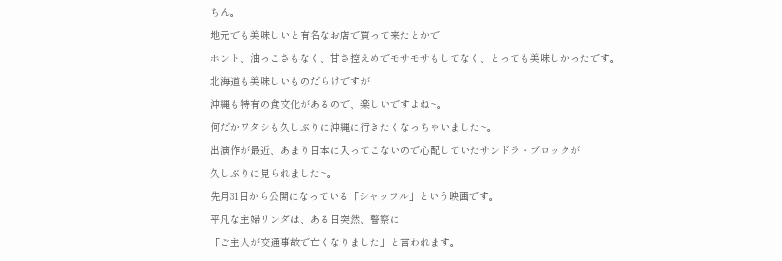ちん。
地元でも美味しいと有名なお店で買って来たとかで
ホント、油っこさもなく、甘さ控えめでモサモサもしてなく、とっても美味しかったです。
北海道も美味しいものだらけですが
沖縄も特有の食文化があるので、楽しいですよね~。
何だかワタシも久しぶりに沖縄に行きたくなっちゃいました~。
出演作が最近、あまり日本に入ってこないので心配していたサンドラ・ブロックが
久しぶりに見られました~。
先月31日から公開になっている「シャッフル」という映画です。
平凡な主婦リンダは、ある日突然、警察に
「ご主人が交通事故で亡くなりました」と言われます。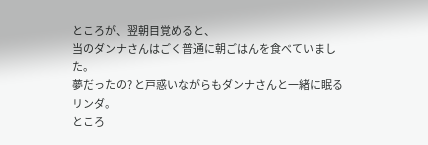ところが、翌朝目覚めると、
当のダンナさんはごく普通に朝ごはんを食べていました。
夢だったの? と戸惑いながらもダンナさんと一緒に眠るリンダ。
ところ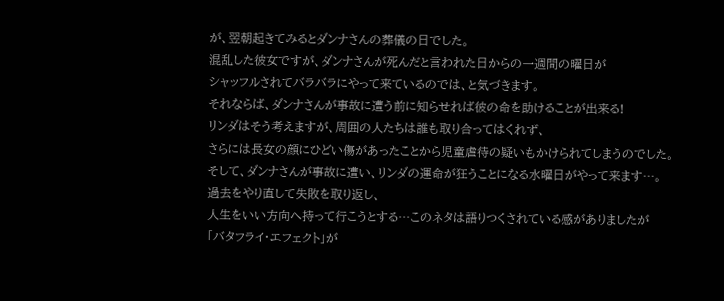が、翌朝起きてみるとダンナさんの葬儀の日でした。
混乱した彼女ですが、ダンナさんが死んだと言われた日からの一週間の曜日が
シャッフルされてバラバラにやって来ているのでは、と気づきます。
それならば、ダンナさんが事故に遭う前に知らせれば彼の命を助けることが出来る!
リンダはそう考えますが、周囲の人たちは誰も取り合ってはくれず、
さらには長女の顔にひどい傷があったことから児童虐待の疑いもかけられてしまうのでした。
そして、ダンナさんが事故に遭い、リンダの運命が狂うことになる水曜日がやって来ます…。
過去をやり直して失敗を取り返し、
人生をいい方向へ持って行こうとする…このネタは語りつくされている感がありましたが
「バタフライ・エフェクト」が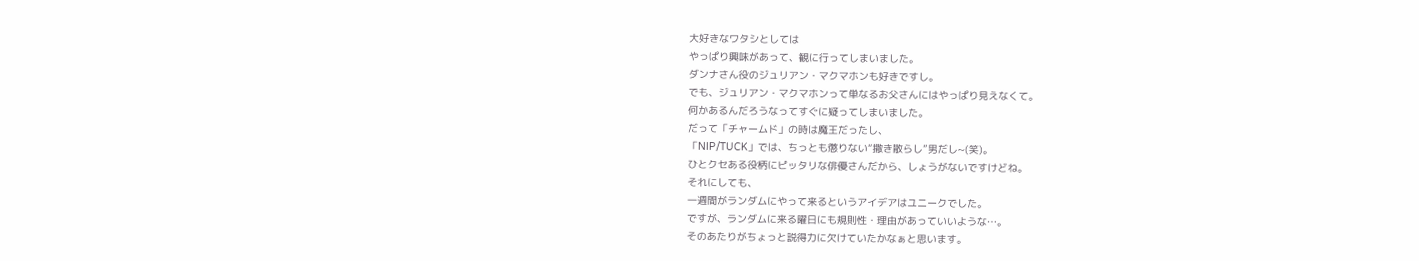大好きなワタシとしては
やっぱり興味があって、観に行ってしまいました。
ダンナさん役のジュリアン・マクマホンも好きですし。
でも、ジュリアン・マクマホンって単なるお父さんにはやっぱり見えなくて。
何かあるんだろうなってすぐに疑ってしまいました。
だって「チャームド」の時は魔王だったし、
「NIP/TUCK」では、ちっとも懲りない“撒き散らし”男だし~(笑)。
ひとクセある役柄にピッタリな俳優さんだから、しょうがないですけどね。
それにしても、
一週間がランダムにやって来るというアイデアはユニークでした。
ですが、ランダムに来る曜日にも規則性・理由があっていいような…。
そのあたりがちょっと説得力に欠けていたかなぁと思います。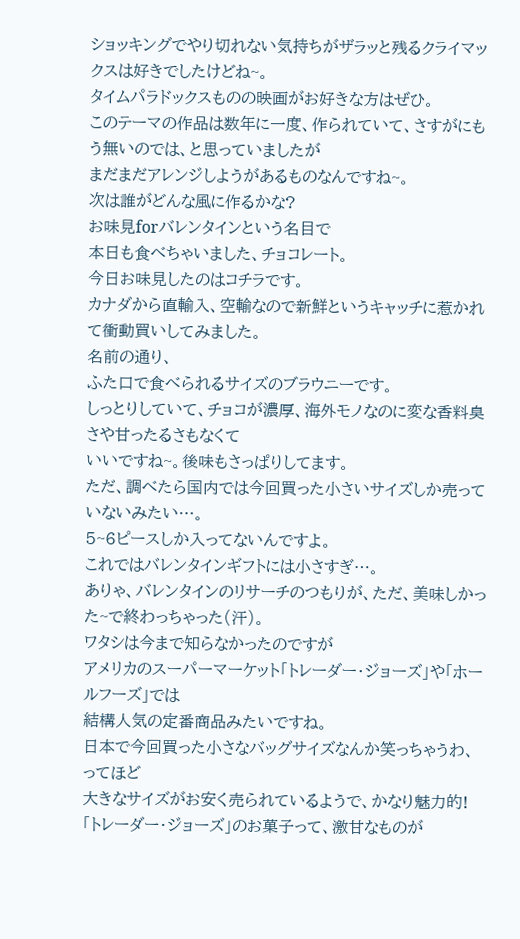ショッキングでやり切れない気持ちがザラッと残るクライマックスは好きでしたけどね~。
タイムパラドックスものの映画がお好きな方はぜひ。
このテーマの作品は数年に一度、作られていて、さすがにもう無いのでは、と思っていましたが
まだまだアレンジしようがあるものなんですね~。
次は誰がどんな風に作るかな?
お味見forバレンタインという名目で
本日も食べちゃいました、チョコレート。
今日お味見したのはコチラです。
カナダから直輸入、空輸なので新鮮というキャッチに惹かれて衝動買いしてみました。
名前の通り、
ふた口で食べられるサイズのブラウニーです。
しっとりしていて、チョコが濃厚、海外モノなのに変な香料臭さや甘ったるさもなくて
いいですね~。後味もさっぱりしてます。
ただ、調べたら国内では今回買った小さいサイズしか売っていないみたい…。
5~6ピースしか入ってないんですよ。
これではバレンタインギフトには小さすぎ…。
ありゃ、バレンタインのリサーチのつもりが、ただ、美味しかった~で終わっちゃった(汗)。
ワタシは今まで知らなかったのですが
アメリカのスーパーマーケット「トレーダー・ジョーズ」や「ホールフーズ」では
結構人気の定番商品みたいですね。
日本で今回買った小さなバッグサイズなんか笑っちゃうわ、ってほど
大きなサイズがお安く売られているようで、かなり魅力的!
「トレーダー・ジョーズ」のお菓子って、激甘なものが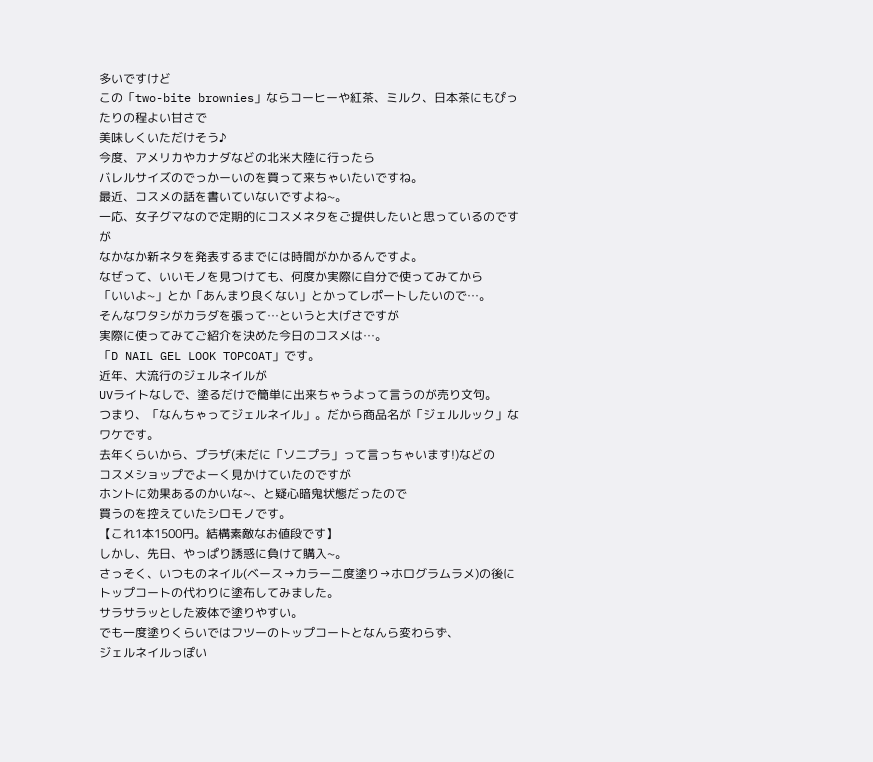多いですけど
この「two-bite brownies」ならコーヒーや紅茶、ミルク、日本茶にもぴったりの程よい甘さで
美味しくいただけそう♪
今度、アメリカやカナダなどの北米大陸に行ったら
バレルサイズのでっかーいのを買って来ちゃいたいですね。
最近、コスメの話を書いていないですよね~。
一応、女子グマなので定期的にコスメネタをご提供したいと思っているのですが
なかなか新ネタを発表するまでには時間がかかるんですよ。
なぜって、いいモノを見つけても、何度か実際に自分で使ってみてから
「いいよ~」とか「あんまり良くない」とかってレポートしたいので…。
そんなワタシがカラダを張って…というと大げさですが
実際に使ってみてご紹介を決めた今日のコスメは…。
「D NAIL GEL LOOK TOPCOAT」です。
近年、大流行のジェルネイルが
UVライトなしで、塗るだけで簡単に出来ちゃうよって言うのが売り文句。
つまり、「なんちゃってジェルネイル」。だから商品名が「ジェルルック」なワケです。
去年くらいから、プラザ(未だに「ソニプラ」って言っちゃいます!)などの
コスメショップでよーく見かけていたのですが
ホントに効果あるのかいな~、と疑心暗鬼状態だったので
買うのを控えていたシロモノです。
【これ1本1500円。結構素敵なお値段です】
しかし、先日、やっぱり誘惑に負けて購入~。
さっそく、いつものネイル(ベース→カラー二度塗り→ホログラムラメ)の後に
トップコートの代わりに塗布してみました。
サラサラッとした液体で塗りやすい。
でも一度塗りくらいではフツーのトップコートとなんら変わらず、
ジェルネイルっぽい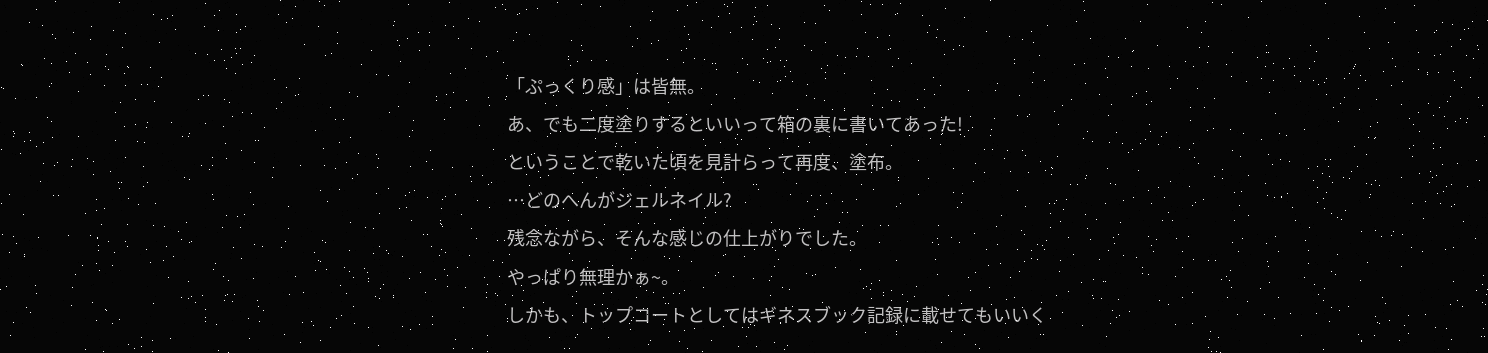「ぷっくり感」は皆無。
あ、でも二度塗りするといいって箱の裏に書いてあった!
ということで乾いた頃を見計らって再度、塗布。
…どのへんがジェルネイル?
残念ながら、そんな感じの仕上がりでした。
やっぱり無理かぁ~。
しかも、トップコートとしてはギネスブック記録に載せてもいいく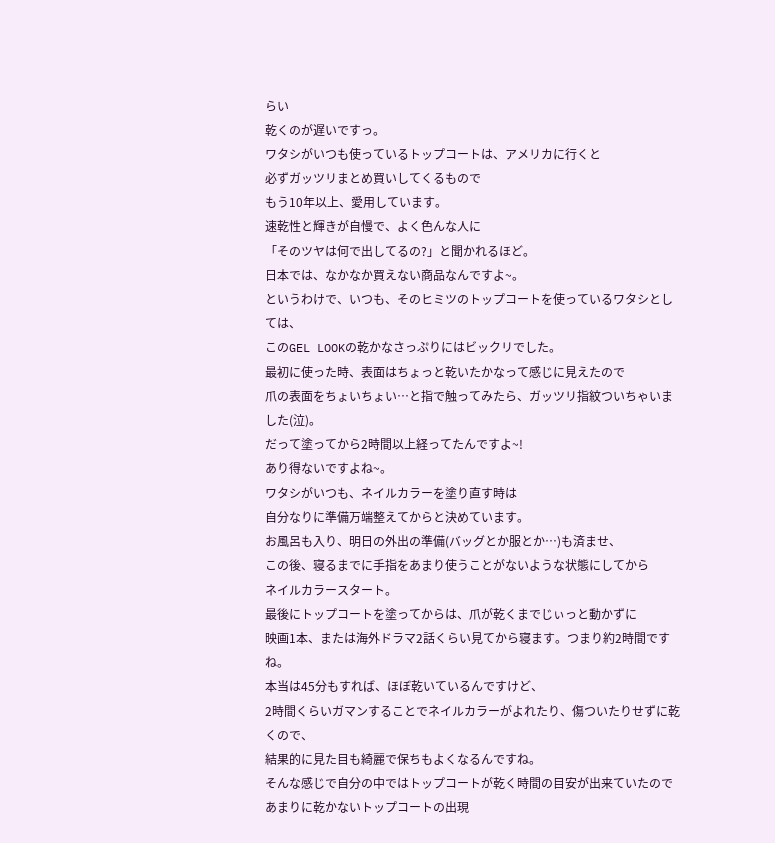らい
乾くのが遅いですっ。
ワタシがいつも使っているトップコートは、アメリカに行くと
必ずガッツリまとめ買いしてくるもので
もう10年以上、愛用しています。
速乾性と輝きが自慢で、よく色んな人に
「そのツヤは何で出してるの?」と聞かれるほど。
日本では、なかなか買えない商品なんですよ~。
というわけで、いつも、そのヒミツのトップコートを使っているワタシとしては、
このGEL LOOKの乾かなさっぷりにはビックリでした。
最初に使った時、表面はちょっと乾いたかなって感じに見えたので
爪の表面をちょいちょい…と指で触ってみたら、ガッツリ指紋ついちゃいました(泣)。
だって塗ってから2時間以上経ってたんですよ~!
あり得ないですよね~。
ワタシがいつも、ネイルカラーを塗り直す時は
自分なりに準備万端整えてからと決めています。
お風呂も入り、明日の外出の準備(バッグとか服とか…)も済ませ、
この後、寝るまでに手指をあまり使うことがないような状態にしてから
ネイルカラースタート。
最後にトップコートを塗ってからは、爪が乾くまでじぃっと動かずに
映画1本、または海外ドラマ2話くらい見てから寝ます。つまり約2時間ですね。
本当は45分もすれば、ほぼ乾いているんですけど、
2時間くらいガマンすることでネイルカラーがよれたり、傷ついたりせずに乾くので、
結果的に見た目も綺麗で保ちもよくなるんですね。
そんな感じで自分の中ではトップコートが乾く時間の目安が出来ていたので
あまりに乾かないトップコートの出現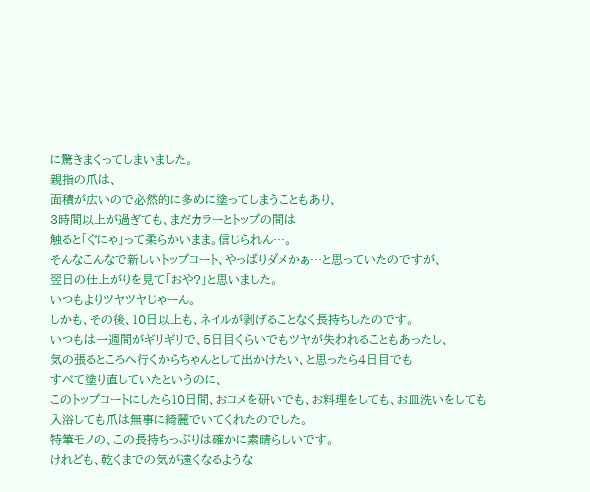に驚きまくってしまいました。
親指の爪は、
面積が広いので必然的に多めに塗ってしまうこともあり、
3時間以上が過ぎても、まだカラーとトップの間は
触ると「ぐにゃ」って柔らかいまま。信じられん…。
そんなこんなで新しいトップコート、やっぱりダメかぁ…と思っていたのですが、
翌日の仕上がりを見て「おや?」と思いました。
いつもよりツヤツヤじゃーん。
しかも、その後、10日以上も、ネイルが剥げることなく長持ちしたのです。
いつもは一週間がギリギリで、5日目くらいでもツヤが失われることもあったし、
気の張るところへ行くからちゃんとして出かけたい、と思ったら4日目でも
すべて塗り直していたというのに、
このトップコートにしたら10日間、おコメを研いでも、お料理をしても、お皿洗いをしても
入浴しても爪は無事に綺麗でいてくれたのでした。
特筆モノの、この長持ちっぷりは確かに素晴らしいです。
けれども、乾くまでの気が遠くなるような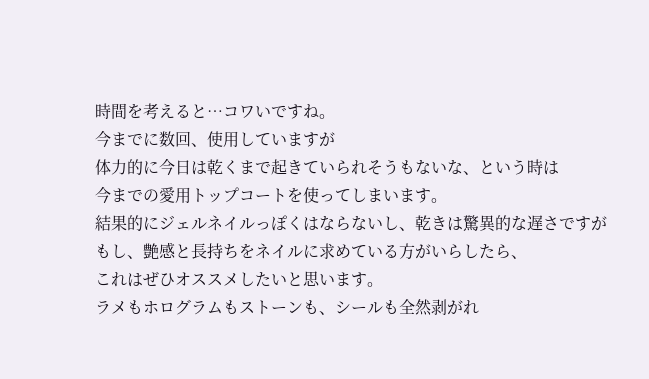時間を考えると…コワいですね。
今までに数回、使用していますが
体力的に今日は乾くまで起きていられそうもないな、という時は
今までの愛用トップコートを使ってしまいます。
結果的にジェルネイルっぽくはならないし、乾きは驚異的な遅さですが
もし、艶感と長持ちをネイルに求めている方がいらしたら、
これはぜひオススメしたいと思います。
ラメもホログラムもストーンも、シールも全然剥がれ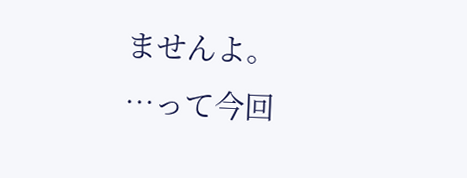ませんよ。
…って今回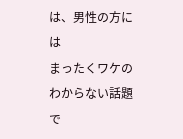は、男性の方には
まったくワケのわからない話題で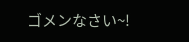ゴメンなさい~!